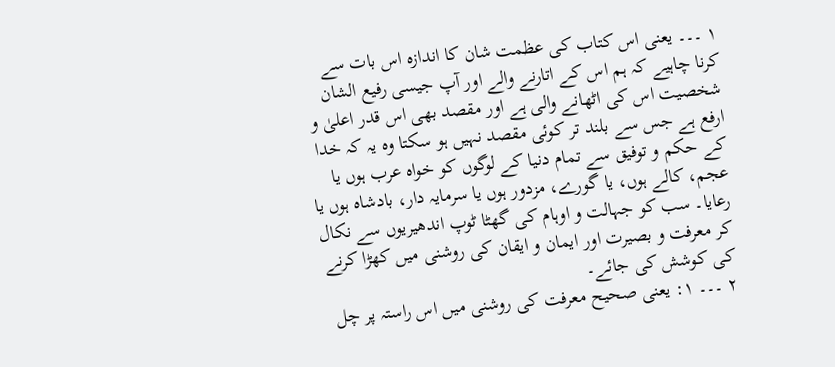۱ ۔۔۔ یعنی اس کتاب کی عظمت شان کا اندازہ اس بات سے کرنا چاہیے کہ ہم اس کے اتارنے والے اور آپ جیسی رفیع الشان شخصیت اس کی اٹھانے والی ہے اور مقصد بھی اس قدر اعلیٰ و ارفع ہے جس سے بلند تر کوئی مقصد نہیں ہو سکتا وہ یہ کہ خدا کے حکم و توفیق سے تمام دنیا کے لوگوں کو خواہ عرب ہوں یا عجم، کالے ہوں، یا گورے، مزدور ہوں یا سرمایہ دار، بادشاہ ہوں یا رعایا۔ سب کو جہالت و اوہام کی گھٹا ٹوپ اندھیریوں سے نکال کر معرفت و بصیرت اور ایمان و ایقان کی روشنی میں کھڑا کرنے کی کوشش کی جائے۔
۲ ۔۔۔ ۱: یعنی صحیح معرفت کی روشنی میں اس راستہ پر چل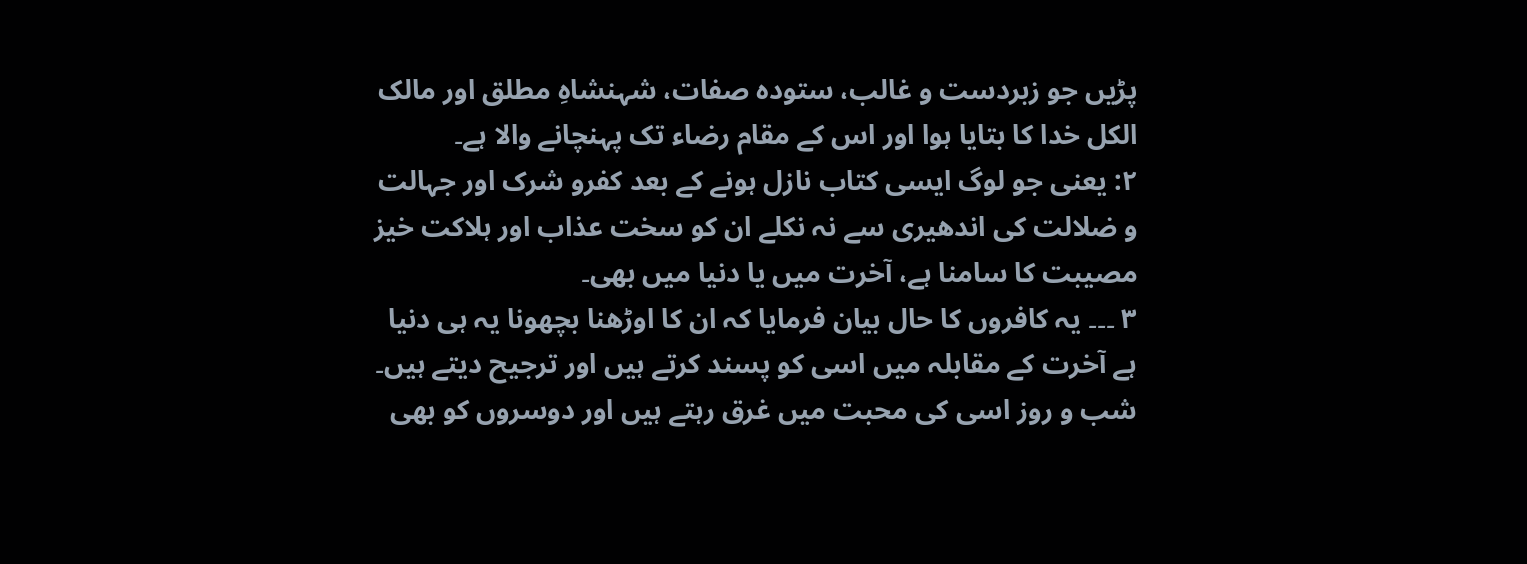پڑیں جو زبردست و غالب، ستودہ صفات، شہنشاہِ مطلق اور مالک الکل خدا کا بتایا ہوا اور اس کے مقام رضاء تک پہنچانے والا ہے۔
۲: یعنی جو لوگ ایسی کتاب نازل ہونے کے بعد کفرو شرک اور جہالت و ضلالت کی اندھیری سے نہ نکلے ان کو سخت عذاب اور ہلاکت خیز مصیبت کا سامنا ہے، آخرت میں یا دنیا میں بھی۔
۳ ۔۔۔ یہ کافروں کا حال بیان فرمایا کہ ان کا اوڑھنا بچھونا یہ ہی دنیا ہے آخرت کے مقابلہ میں اسی کو پسند کرتے ہیں اور ترجیح دیتے ہیں۔ شب و روز اسی کی محبت میں غرق رہتے ہیں اور دوسروں کو بھی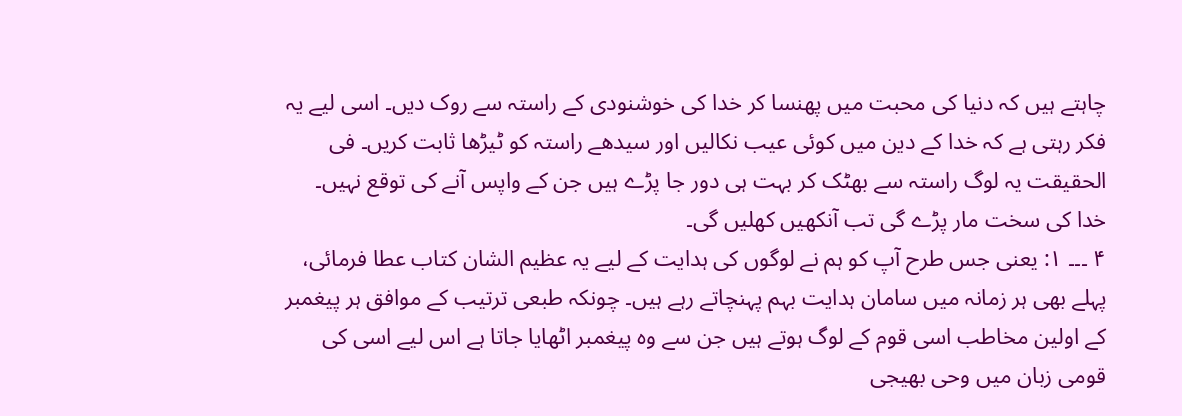چاہتے ہیں کہ دنیا کی محبت میں پھنسا کر خدا کی خوشنودی کے راستہ سے روک دیں۔ اسی لیے یہ فکر رہتی ہے کہ خدا کے دین میں کوئی عیب نکالیں اور سیدھے راستہ کو ٹیڑھا ثابت کریں۔ فی الحقیقت یہ لوگ راستہ سے بھٹک کر بہت ہی دور جا پڑے ہیں جن کے واپس آنے کی توقع نہیں۔ خدا کی سخت مار پڑے گی تب آنکھیں کھلیں گی۔
۴ ۔۔۔ ۱: یعنی جس طرح آپ کو ہم نے لوگوں کی ہدایت کے لیے یہ عظیم الشان کتاب عطا فرمائی، پہلے بھی ہر زمانہ میں سامان ہدایت بہم پہنچاتے رہے ہیں۔ چونکہ طبعی ترتیب کے موافق ہر پیغمبر کے اولین مخاطب اسی قوم کے لوگ ہوتے ہیں جن سے وہ پیغمبر اٹھایا جاتا ہے اس لیے اسی کی قومی زبان میں وحی بھیجی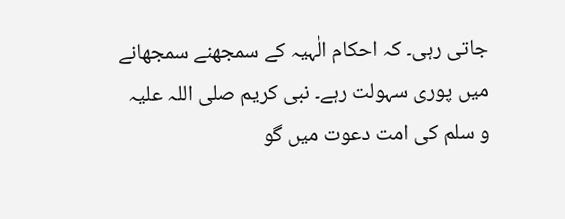جاتی رہی۔ کہ احکام الٰہیہ کے سمجھنے سمجھانے میں پوری سہولت رہے۔ نبی کریم صلی اللہ علیہ و سلم کی امت دعوت میں گو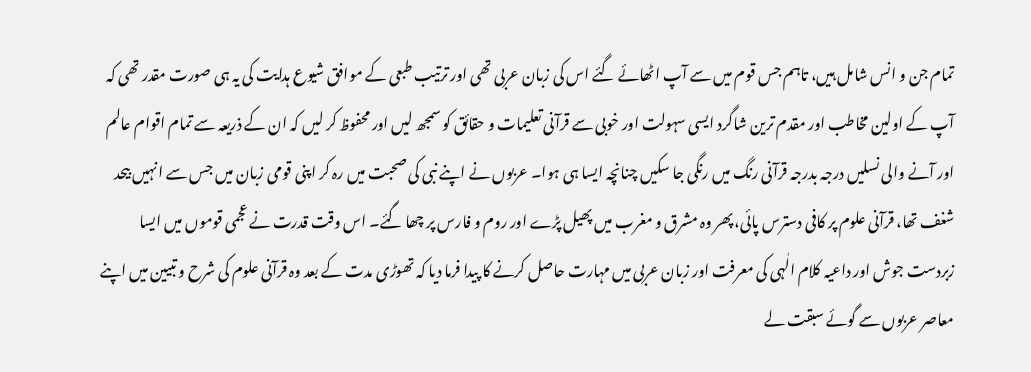تمام جن و انس شامل ہیں، تاہم جس قوم میں سے آپ اٹھائے گئے اس کی زبان عربی تھی اور ترتیب طبعی کے موافق شیوع ہدایت کی یہ ہی صورت مقدر تھی کہ آپ کے اولین مخاطب اور مقدم ترین شاگرد ایسی سہولت اور خوبی سے قرآنی تعلیمات و حقائق کو سمجھ لیں اور محفوظ کر لیں کہ ان کے ذریعہ سے تمام اقوام عالم اور آنے والی نسلیں درجہ بدرجہ قرآنی رنگ میں رنگی جا سکیں چنانچہ ایسا ہی ہوا۔ عربوں نے اپنے نبی کی صحبت میں رہ کر اپنی قومی زبان میں جس سے انہیں بیحد شغف تھا، قرآنی علوم پر کافی دسترس پائی، پھر وہ مشرق و مغرب میں پھیل پڑے اور روم و فارس پر چھا گئے۔ اس وقت قدرت نے عجمی قوموں میں ایسا زبردست جوش اور داعیہ کلام الٰہی کی معرفت اور زبان عربی میں مہارت حاصل کرنے کا پیدا فرما دیا کہ تھوڑی مدت کے بعد وہ قرآنی علوم کی شرح و تبیین میں اپنے معاصر عربوں سے گوئے سبقت لے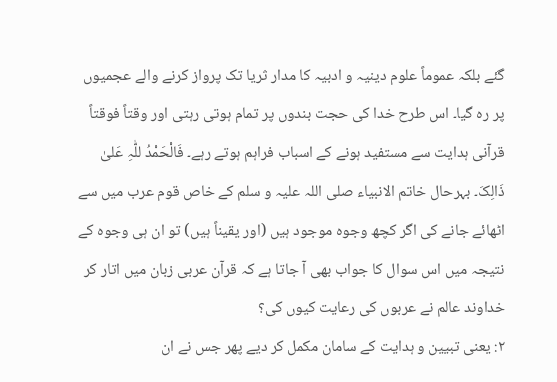گئے بلکہ عموماً علوم دینیہ و ادبیہ کا مدار ثریا تک پرواز کرنے والے عجمیوں پر رہ گیا۔ اس طرح خدا کی حجت بندوں پر تمام ہوتی رہتی اور وقتاً فوقتاً قرآنی ہدایت سے مستفید ہونے کے اسباب فراہم ہوتے رہے۔ فَالْحَمْدُ للّٰہِ عَلیٰ ذَالِکَ۔ بہرحال خاتم الانبیاء صلی اللہ علیہ و سلم کے خاص قوم عرب میں سے اٹھائے جانے کی اگر کچھ وجوہ موجود ہیں (اور یقیناً ہیں) تو ان ہی وجوہ کے نتیجہ میں اس سوال کا جواب بھی آ جاتا ہے کہ قرآن عربی زبان میں اتار کر خداوند عالم نے عربوں کی رعایت کیوں کی؟
۲: یعنی تبیین و ہدایت کے سامان مکمل کر دیے پھر جس نے ان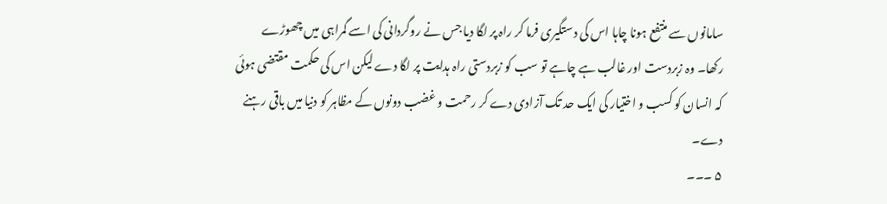سامانوں سے منتفع ہونا چاہا اس کی دستگیری فرما کر راہ پر لگا دیا جس نے روگردانی کی اسے گمراہی میں چھوڑے رکھا۔ وہ زبردست اور غالب ہے چاہے تو سب کو زبردستی راہ ہدایت پر لگا دے لیکن اس کی حکمت مقتضی ہوئی کہ انسان کو کسب و اختیار کی ایک حد تک آزادی دے کر رحمت و غضب دونوں کے مظاہر کو دنیا میں باقی رہنے دے۔
۵ ۔۔۔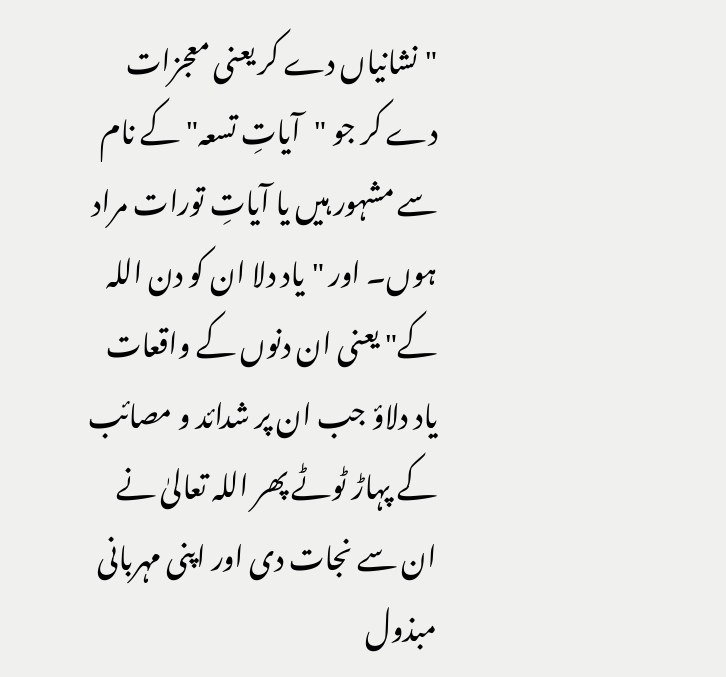"نشانیاں دے کر یعنی معجزات دے کر جو "آیاتِ تسعہ" کے نام سے مشہور ہیں یا آیاتِ تورات مراد ہوں۔ اور "یاد دلا ان کو دن اللہ کے" یعنی ان دنوں کے واقعات یاد دلاؤ جب ان پر شدائد و مصائب کے پہاڑ ٹوٹے پھر اللہ تعالیٰ نے ان سے نجات دی اور اپنی مہربانی مبذول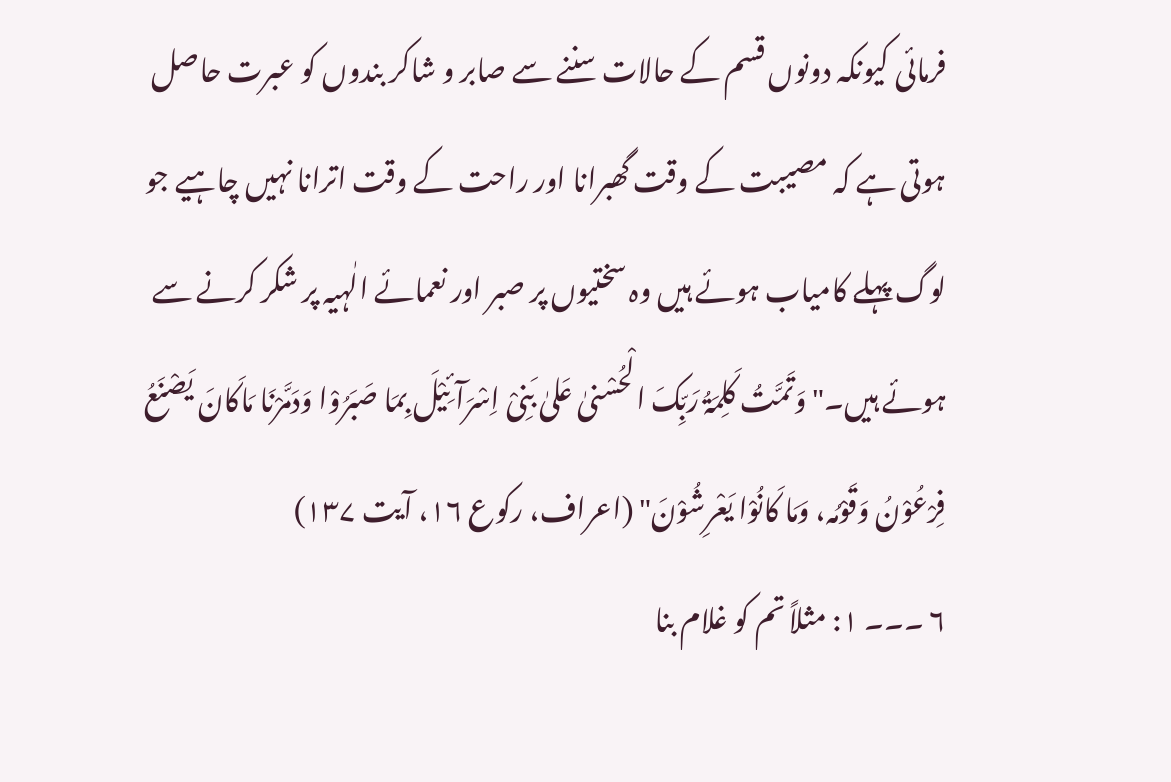فرمائی کیونکہ دونوں قسم کے حالات سننے سے صابر و شاکر بندوں کو عبرت حاصل ہوتی ہے کہ مصیبت کے وقت گھبرانا اور راحت کے وقت اترانا نہیں چاہیے جو لوگ پہلے کامیاب ہوئے ہیں وہ سختیوں پر صبر اور نعمائے الٰہیہ پر شکر کرنے سے ہوئے ہیں۔"وَتَمَّتُ کَلِمَۃُ رَبِّکَ الْحُسْنیٰ عَلیٰ بَنِیْ اِسْرَآئِیْلَ بِمَا صَبَرُوْا وَدَمَّرْنَا مَاکَانَ یَصْنَعُ فِرْعُوْنُ وَقَوْمُہ، وَمَا کَانُوْا یَعْرِشُوْنَ" (اعراف، رکوع ۱۶، آیت ۱۳۷)
۶ ۔۔۔ ۱: مثلاً تم کو غلام بنا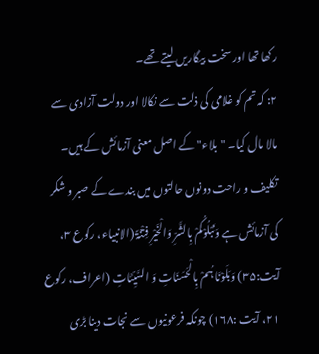رکھا تھا اور سخت بیگاریں لیتے تھے۔
۲: کہ تم کو غلامی کی ذلت سے نکالا اور دولت آزادی سے مالا مال کیا۔ "بلاء" کے اصل معنی آزمائش کے ہیں۔ تکلیف و راحت دونوں حالتوں میں بندے کے صبر و شکر کی آزمائش ہے وَنَبْلُوْکُمْ بِالشَّرِّ وَالْخَیْرِ فِتْنَۃً (الانبیاء، رکوع ۳، آیت:۳۵) وَبَلَوْنَا ہُمْ بِالْحَسَنَاتِ وَ السَّیِّئَاتِ (اعراف، رکوع ٢۱، آیت :۱۶۸) چونکہ فرعونیوں سے نجات دینا بڑی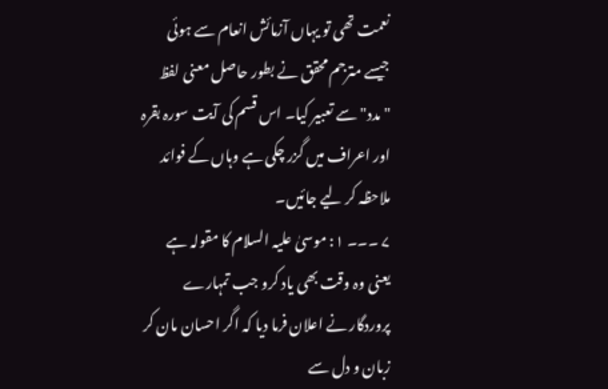نعمت تھی تو یہاں آزمائش انعام سے ہوئی جیسے مترجم محقق نے بطور حاصل معنی لفظ "مدد" سے تعبیر کیا۔ اس قسم کی آیت سورہ بقرہ اور اعراف میں گزر چکی ہے وہاں کے فوائد ملاحظہ کر لیے جائیں۔
۷ ۔۔۔ ۱: موسیٰ علیہ السلام کا مقولہ ہے یعنی وہ وقت بھی یاد کرو جب تمہارے پروردگار نے اعلان فرما دیا کہ اگر احسان مان کر زبان و دل سے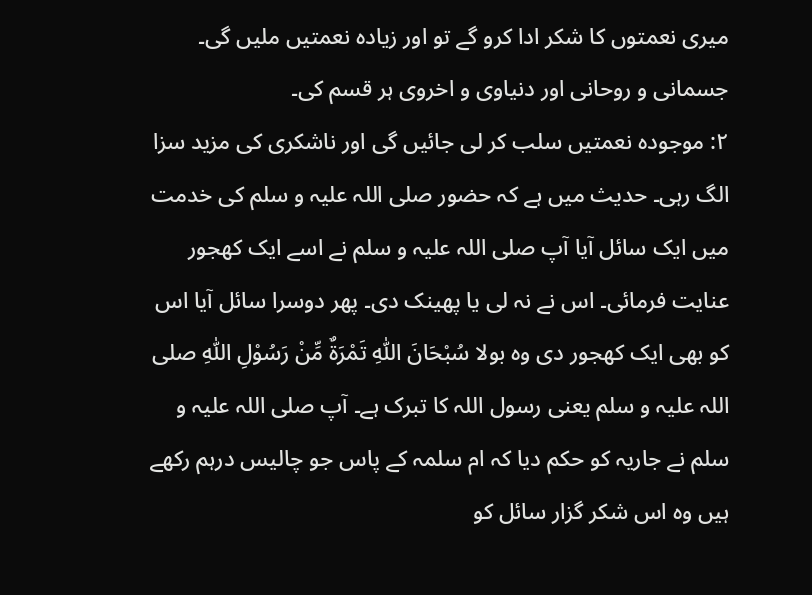میری نعمتوں کا شکر ادا کرو گے تو اور زیادہ نعمتیں ملیں گی۔ جسمانی و روحانی اور دنیاوی و اخروی ہر قسم کی۔
۲: موجودہ نعمتیں سلب کر لی جائیں گی اور ناشکری کی مزید سزا الگ رہی۔ حدیث میں ہے کہ حضور صلی اللہ علیہ و سلم کی خدمت میں ایک سائل آیا آپ صلی اللہ علیہ و سلم نے اسے ایک کھجور عنایت فرمائی۔ اس نے نہ لی یا پھینک دی۔ پھر دوسرا سائل آیا اس کو بھی ایک کھجور دی وہ بولا سُبْحَانَ اللّٰہِ تَمْرَۃٌ مِّنْ رَسُوْلِ اللّٰہِ صلی اللہ علیہ و سلم یعنی رسول اللہ کا تبرک ہے۔ آپ صلی اللہ علیہ و سلم نے جاریہ کو حکم دیا کہ ام سلمہ کے پاس جو چالیس درہم رکھے ہیں وہ اس شکر گزار سائل کو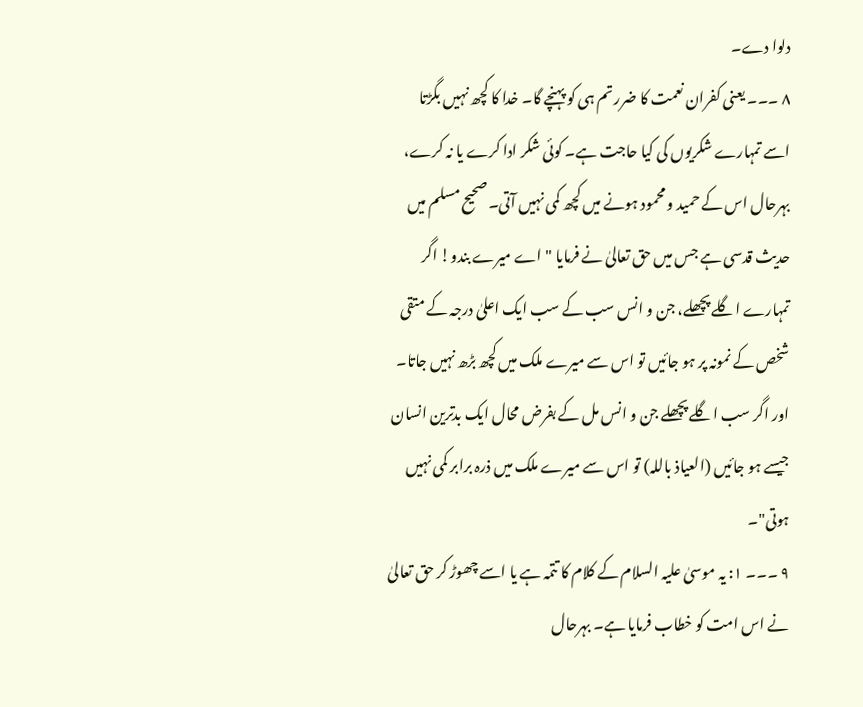دلوا دے۔
۸ ۔۔۔ یعنی کفران نعمت کا ضرر تم ہی کو پہنچے گا۔ خدا کا کچھ نہیں بگڑتا اسے تمہارے شکریوں کی کیا حاجت ہے۔ کوئی شکر ادا کرے یا نہ کرے، بہرحال اس کے حمید و محمود ہونے میں کچھ کمی نہیں آتی۔ صحیح مسلم میں حدیث قدسی ہے جس میں حق تعالیٰ نے فرمایا "اے میرے بندو! اگر تمہارے اگلے پچھلے، جن و انس سب کے سب ایک اعلیٰ درجہ کے متقی شخص کے نمونہ پر ہو جائیں تو اس سے میرے ملک میں کچھ بڑھ نہیں جاتا۔ اور اگر سب اگلے پچھلے جن و انس مل کے بفرض محال ایک بدترین انسان جیسے ہو جائیں (العیاذ باللہ) تو اس سے میرے ملک میں ذرہ برابر کمی نہیں ہوتی"۔
۹ ۔۔۔ ۱: یہ موسیٰ علیہ السلام کے کلام کا تتمہ ہے یا اسے چھوڑ کر حق تعالیٰ نے اس امت کو خطاب فرمایا ہے۔ بہرحال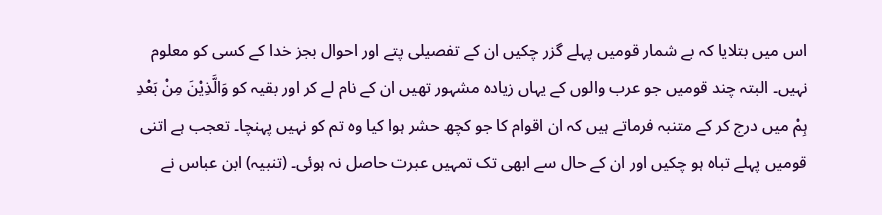اس میں بتلایا کہ بے شمار قومیں پہلے گزر چکیں ان کے تفصیلی پتے اور احوال بجز خدا کے کسی کو معلوم نہیں۔ البتہ چند قومیں جو عرب والوں کے یہاں زیادہ مشہور تھیں ان کے نام لے کر اور بقیہ کو وَالَّذِیْنَ مِنْ بَعْدِ ہِمْ میں درج کر کے متنبہ فرماتے ہیں کہ ان اقوام کا جو کچھ حشر ہوا کیا وہ تم کو نہیں پہنچا۔ تعجب ہے اتنی قومیں پہلے تباہ ہو چکیں اور ان کے حال سے ابھی تک تمہیں عبرت حاصل نہ ہوئی۔ (تنبیہ) ابن عباس نے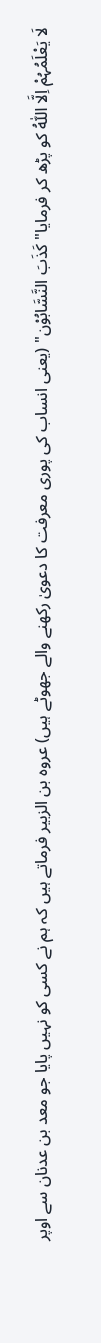لَا یَعْلَمُہُمْ اِلَّا اللّٰہُ کو پڑھ کر فرمایا" کَذَبَ النَّسَّابُوْن" (یعنی انساب کی پوری معرفت کا دعویٰ رکھنے والے جھوٹے ہیں) عروہ بن الزبیر فرماتے ہیں کہ ہم نے کسی کو نہیں پایا جو معد بن عدنان سے اوپر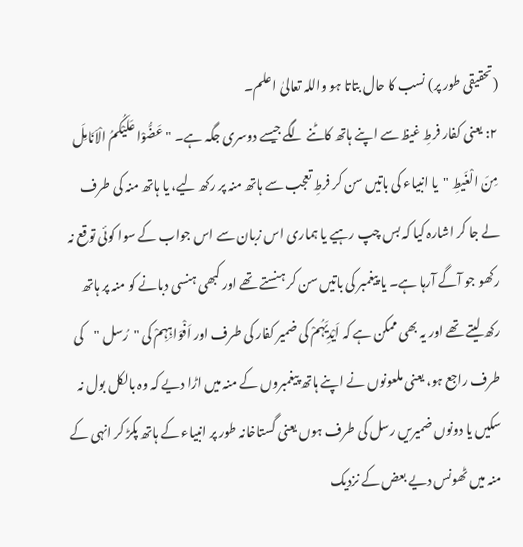(تحقیقی طور پر) نسب کا حال بتاتا ہو واللہ تعالیٰ اعلم۔
۲: یعنی کفار فرطِ غیظ سے اپنے ہاتھ کاٹنے لگے جیسے دوسری جگہ ہے۔ "عَضُّوْا عَلَیْکُمُ الْاَنَامِلَ مِنَ الْغَیطِ "یا انبیاء کی باتیں سن کر فرطِ تعجب سے ہاتھ منہ پر رکھ لیے، یا ہاتھ منہ کی طرف لے جا کر اشارہ کیا کہ بس چپ رہیے یا ہماری اس زبان سے اس جواب کے سوا کوئی توقع نہ رکھو جو آگے آرہا ہے۔ یا پیغمبر کی باتیں سن کر ہنستے تھے اور کبھی ہنسی دبانے کو منہ پر ہاتھ رکھ لیتے تھے اور یہ بھی ممکن ہے کہ اَیْدِیَہُمْ کی ضمیر کفار کی طرف اور اَفْوَاہِہِمْ کی "رُسل "کی طرف راجع ہو، یعنی ملعونوں نے اپنے ہاتھ پیغمبروں کے منہ میں اڑا دیے کہ وہ بالکل بول نہ سکیں یا دونوں ضمیریں رسل کی طرف ہوں یعنی گستاخانہ طور پر انبیاء کے ہاتھ پکڑ کر انہی کے منہ میں ٹھونس دیے بعض کے نزدیک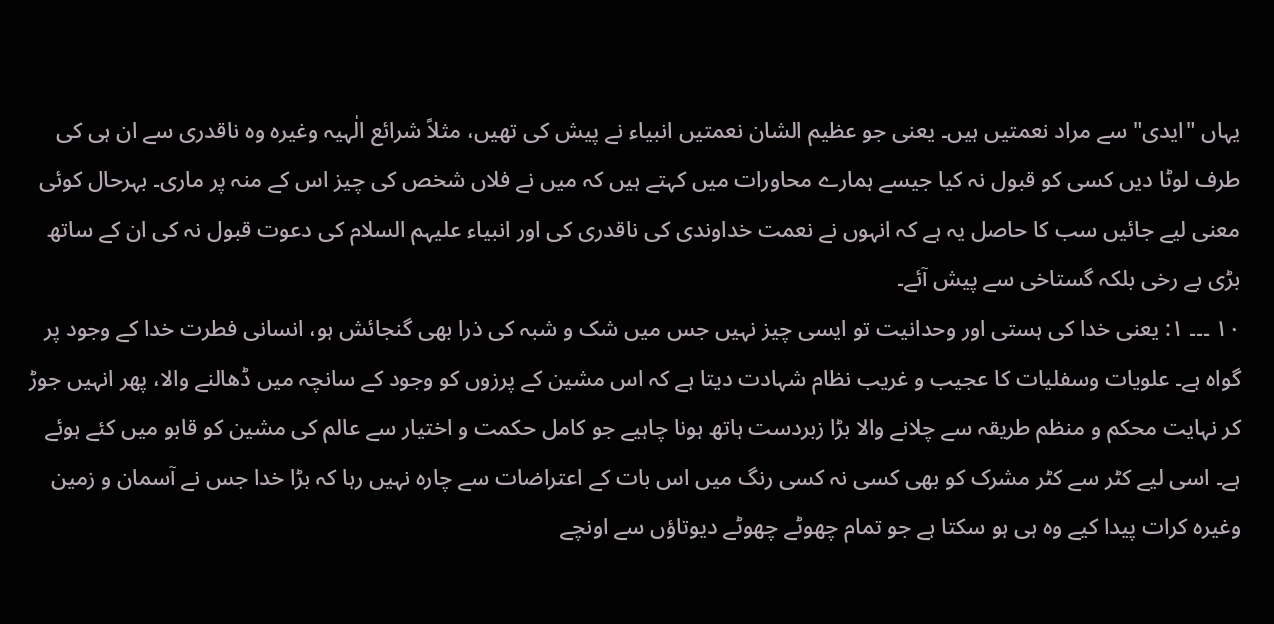یہاں "ایدی" سے مراد نعمتیں ہیں۔ یعنی جو عظیم الشان نعمتیں انبیاء نے پیش کی تھیں، مثلاً شرائع الٰہیہ وغیرہ وہ ناقدری سے ان ہی کی طرف لوٹا دیں کسی کو قبول نہ کیا جیسے ہمارے محاورات میں کہتے ہیں کہ میں نے فلاں شخص کی چیز اس کے منہ پر ماری۔ بہرحال کوئی معنی لیے جائیں سب کا حاصل یہ ہے کہ انہوں نے نعمت خداوندی کی ناقدری کی اور انبیاء علیہم السلام کی دعوت قبول نہ کی ان کے ساتھ بڑی بے رخی بلکہ گستاخی سے پیش آئے۔
۱۰ ۔۔۔ ۱: یعنی خدا کی ہستی اور وحدانیت تو ایسی چیز نہیں جس میں شک و شبہ کی ذرا بھی گنجائش ہو، انسانی فطرت خدا کے وجود پر گواہ ہے۔ علویات وسفلیات کا عجیب و غریب نظام شہادت دیتا ہے کہ اس مشین کے پرزوں کو وجود کے سانچہ میں ڈھالنے والا، پھر انہیں جوڑ کر نہایت محکم و منظم طریقہ سے چلانے والا بڑا زبردست ہاتھ ہونا چاہیے جو کامل حکمت و اختیار سے عالم کی مشین کو قابو میں کئے ہوئے ہے۔ اسی لیے کٹر سے کٹر مشرک کو بھی کسی نہ کسی رنگ میں اس بات کے اعتراضات سے چارہ نہیں رہا کہ بڑا خدا جس نے آسمان و زمین وغیرہ کرات پیدا کیے وہ ہی ہو سکتا ہے جو تمام چھوٹے چھوٹے دیوتاؤں سے اونچے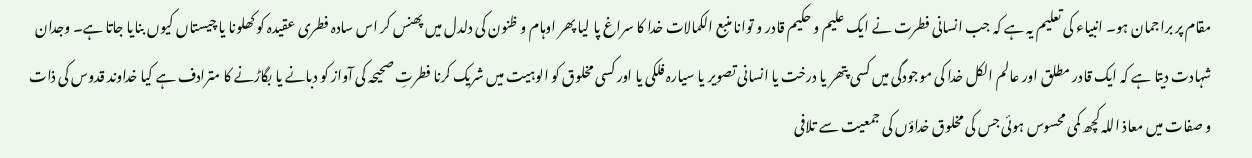مقام پر براجمان ہو۔ انبیاء کی تعلیم یہ ہے کہ جب انسانی فطرت نے ایک علیم و حکیم قادر و توانا منبع الکمالات خدا کا سراغ پا لیا پھر اوہام و ظنون کی دلدل میں پھنس کر اس سادہ فطری عقیدہ کو کھلونا یا چیستاں کیوں بنایا جاتا ہے۔ وجدان شہادت دیتا ہے کہ ایک قادر مطلق اور عالم الکل خدا کی موجودگی میں کسی پتھر یا درخت یا انسانی تصویر یا سیارہ فلکی یا اور کسی مخلوق کو الوہیت میں شریک کرنا فطرتِ صحیحہ کی آواز کو دبانے یا بگاڑنے کا مترادف ہے کیا خداوند قدوس کی ذات و صفات میں معاذ اللہ کچھ کمی محسوس ہوئی جس کی مخلوق خداؤں کی جمعیت سے تلافی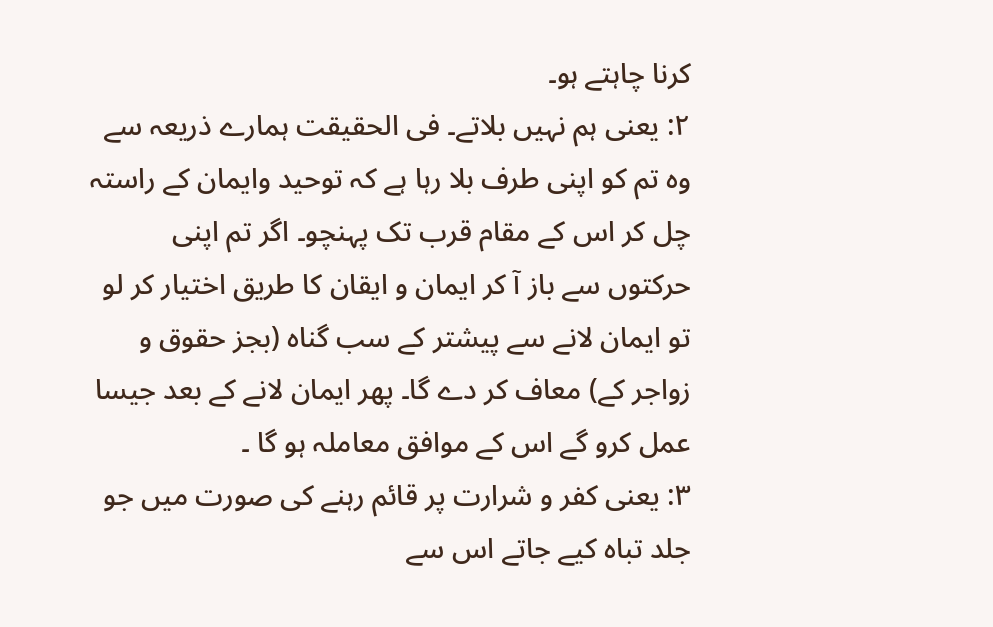کرنا چاہتے ہو۔
۲: یعنی ہم نہیں بلاتے۔ فی الحقیقت ہمارے ذریعہ سے وہ تم کو اپنی طرف بلا رہا ہے کہ توحید وایمان کے راستہ چل کر اس کے مقام قرب تک پہنچو۔ اگر تم اپنی حرکتوں سے باز آ کر ایمان و ایقان کا طریق اختیار کر لو تو ایمان لانے سے پیشتر کے سب گناہ (بجز حقوق و زواجر کے) معاف کر دے گا۔ پھر ایمان لانے کے بعد جیسا عمل کرو گے اس کے موافق معاملہ ہو گا ۔
۳: یعنی کفر و شرارت پر قائم رہنے کی صورت میں جو جلد تباہ کیے جاتے اس سے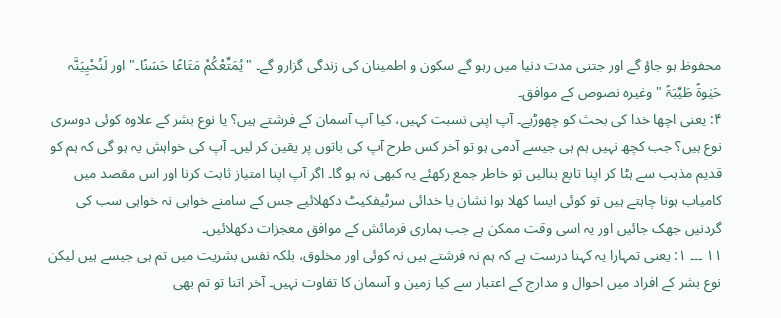محفوظ ہو جاؤ گے اور جتنی مدت دنیا میں رہو گے سکون و اطمینان کی زندگی گزارو گے۔ "یُمَتِّعْکُمْ مَتَاعًا حَسَنًا۔" اور لَنُحْیِیَنَّہ حَیٰوۃً طَیِّبَۃً " وغیرہ نصوص کے موافق۔
۴: یعنی اچھا خدا کی بحث کو چھوڑیے۔ آپ اپنی نسبت کہیں، کیا آپ آسمان کے فرشتے ہیں؟ یا نوع بشر کے علاوہ کوئی دوسری نوع ہیں؟ جب کچھ نہیں ہم ہی جیسے آدمی ہو تو آخر کس طرح آپ کی باتوں پر یقین کر لیں۔ آپ کی خواہش یہ ہو گی کہ ہم کو قدیم مذہب سے ہٹا کر اپنا تابع بنالیں تو خاطر جمع رکھئے یہ کبھی نہ ہو گا۔ اگر آپ اپنا امتیاز ثابت کرنا اور اس مقصد میں کامیاب ہونا چاہتے ہیں تو کوئی ایسا کھلا ہوا نشان یا خدائی سرٹیفکیٹ دکھلائیے جس کے سامنے خواہی نہ خواہی سب کی گردنیں جھک جائیں اور یہ اسی وقت ممکن ہے جب ہماری فرمائش کے موافق معجزات دکھلائیں۔
۱۱ ۔۔۔ ۱: یعنی تمہارا یہ کہنا درست ہے کہ ہم نہ فرشتے ہیں نہ کوئی اور مخلوق، بلکہ نفس بشریت میں تم ہی جیسے ہیں لیکن نوع بشر کے افراد میں احوال و مدارج کے اعتبار سے کیا زمین و آسمان کا تفاوت نہیں۔ آخر اتنا تو تم بھی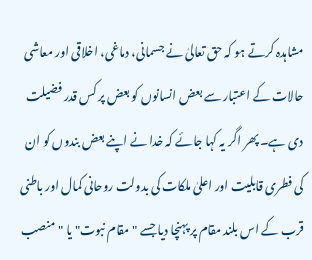مشاہدہ کرتے ہو کہ حق تعالیٰ نے جسمانی، دماغی، اخلاقی اور معاشی حالات کے اعتبار سے بعض انسانوں کو بعض پر کس قدر فضیلت دی ہے۔ پھر اگر یہ کہا جائے کہ خدا نے اپنے بعض بندوں کو ان کی فطری قابلیت اور اعلیٰ ملکات کی بدولت روحانی کمال اور باطنی قرب کے اس بلند مقام پر پہنچا دیا جسے "مقام نبوت" یا "منصب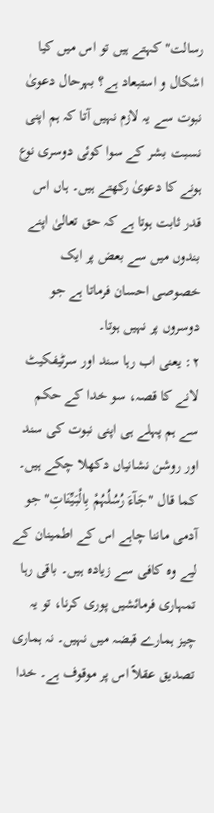رسالت" کہتے ہیں تو اس میں کیا اشکال و استبعاد ہے؟ بہرحال دعویٰ نبوت سے یہ لازم نہیں آتا کہ ہم اپنی نسبت بشر کے سوا کوئی دوسری نوع ہونے کا دعویٰ رکھتے ہیں۔ ہاں اس قدر ثابت ہوتا ہے کہ حق تعالیٰ اپنے بندوں میں سے بعض پر ایک خصوصی احسان فرماتا ہے جو دوسروں پر نہیں ہوتا۔
۲: یعنی اب رہا سند اور سرٹیفکیٹ لانے کا قصہ، سو خدا کے حکم سے ہم پہلے ہی اپنی نبوت کی سند اور روشن نشانیاں دکھلا چکے ہیں۔ کما قال "جَآءَ رُسُلُہُمْ بِالْبَیِّنَاتِ" جو آدمی ماننا چاہے اس کے اطمینان کے لیے وہ کافی سے زیادہ ہیں۔ باقی رہا تمہاری فرمائشیں پوری کرنا، تو یہ چیز ہمارے قبضہ میں نہیں۔ نہ ہماری تصدیق عقلاً اس پر موقوف ہے۔ خدا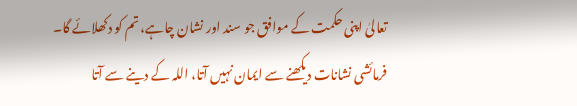تعالیٰ اپنی حکمت کے موافق جو سند اور نشان چاہے، تم کو دکھلائے گا۔ فرمائشی نشانات دیکھنے سے ایمان نہیں آتا، اللہ کے دینے سے آتا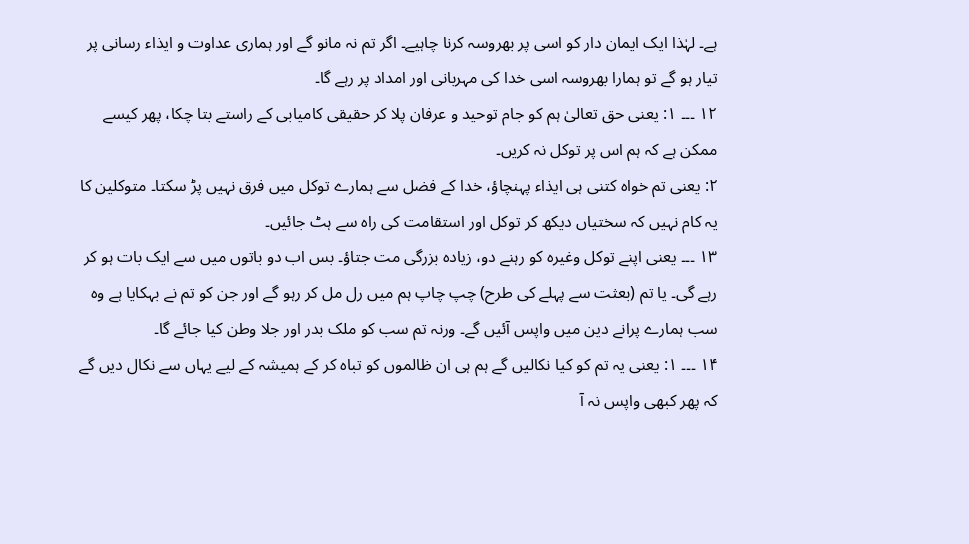ہے۔ لہٰذا ایک ایمان دار کو اسی پر بھروسہ کرنا چاہیے۔ اگر تم نہ مانو گے اور ہماری عداوت و ایذاء رسانی پر تیار ہو گے تو ہمارا بھروسہ اسی خدا کی مہربانی اور امداد پر رہے گا۔
۱۲ ۔۔۔ ۱: یعنی حق تعالیٰ ہم کو جام توحید و عرفان پلا کر حقیقی کامیابی کے راستے بتا چکا، پھر کیسے ممکن ہے کہ ہم اس پر توکل نہ کریں۔
۲: یعنی تم خواہ کتنی ہی ایذاء پہنچاؤ، خدا کے فضل سے ہمارے توکل میں فرق نہیں پڑ سکتا۔ متوکلین کا یہ کام نہیں کہ سختیاں دیکھ کر توکل اور استقامت کی راہ سے ہٹ جائیں۔
۱۳ ۔۔۔ یعنی اپنے توکل وغیرہ کو رہنے دو، زیادہ بزرگی مت جتاؤ۔ بس اب دو باتوں میں سے ایک بات ہو کر رہے گی۔ یا تم (بعثت سے پہلے کی طرح) چپ چاپ ہم میں رل مل کر رہو گے اور جن کو تم نے بہکایا ہے وہ سب ہمارے پرانے دین میں واپس آئیں گے۔ ورنہ تم سب کو ملک بدر اور جلا وطن کیا جائے گا۔
۱۴ ۔۔۔ ۱: یعنی یہ تم کو کیا نکالیں گے ہم ہی ان ظالموں کو تباہ کر کے ہمیشہ کے لیے یہاں سے نکال دیں گے کہ پھر کبھی واپس نہ آ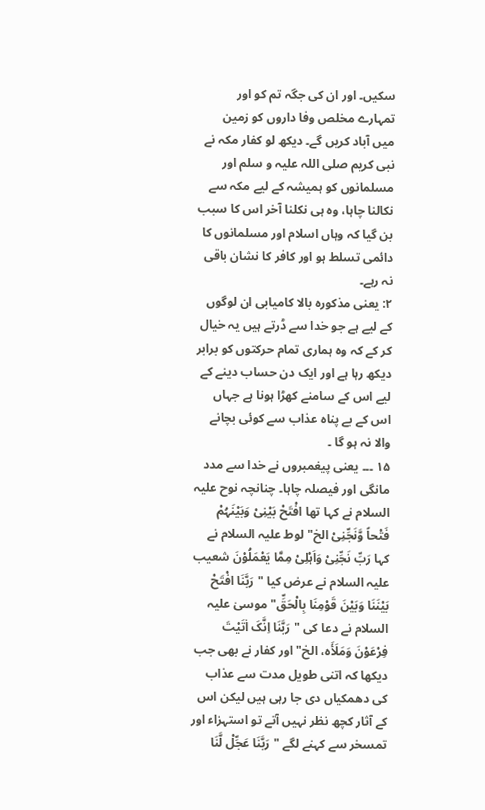سکیں۔ اور ان کی جگہ تم کو اور تمہارے مخلص وفا داروں کو زمین میں آباد کریں گے۔ دیکھ لو کفار مکہ نے نبی کریم صلی اللہ علیہ و سلم اور مسلمانوں کو ہمیشہ کے لیے مکہ سے نکالنا چاہا، وہ ہی نکلنا آخر اس کا سبب بن گیا کہ وہاں اسلام اور مسلمانوں کا دائمی تسلط ہو اور کافر کا نشان باقی نہ رہے۔
۲: یعنی مذکورہ بالا کامیابی ان لوگوں کے لیے ہے جو خدا سے ڈرتے ہیں یہ خیال کر کے کہ وہ ہماری تمام حرکتوں کو برابر دیکھ رہا ہے اور ایک دن حساب دینے کے لیے اس کے سامنے کھڑا ہونا ہے جہاں اس کے بے پناہ عذاب سے کوئی بچانے والا نہ ہو گا ۔
۱۵ ۔۔۔ یعنی پیغمبروں نے خدا سے مدد مانگی اور فیصلہ چاہا۔ چنانچہ نوح علیہ السلام نے کہا تھا افْتَحْ بَیْنِیْ وَبَیْنَہُمْ فَتْحاً وَّنَجِّنِیْ الخ" لوط علیہ السلام نے کہا رَبِّ نَجِّنِیْ وَاَہْلِیْ مِمَّا یَعْمَلُوْنَ شعیب علیہ السلام نے عرض کیا "رَبَّنَا افْتَحْ بَیْنَنَا وَبَیْنَ قَوْمِنَا بِالْحَقِّ" موسیٰ علیہ السلام نے دعا کی "رَبَّنَا اِنَّکَ اٰتَیْتَ فِرْعَوْنَ وَمَلَأَہ، الخ" اور کفار نے بھی جب دیکھا کہ اتنی طویل مدت سے عذاب کی دھمکیاں دی جا رہی ہیں لیکن اس کے آثار کچھ نظر نہیں آتے تو استہزاء اور تمسخر سے کہنے لگے "رَبَّنَا عَجِّلْ لَّنَا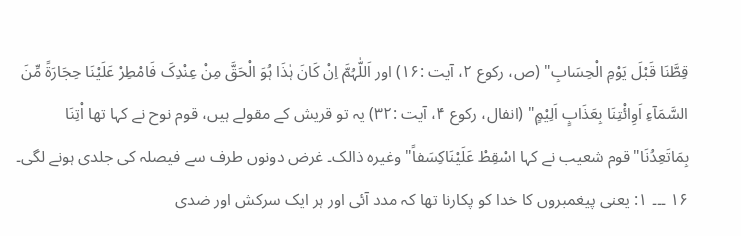قِطَّنَا قَبْلَ یَوْمِ الْحِسَابِ" (ص، رکوع ٢، آیت :۱۶) اور اَللّٰہُمَّ اِنْ کَانَ ہٰذَا ہُوَ الْحَقَّ مِنْ عِنْدِکَ فَامْطِرْ عَلَیْنَا حِجَارَۃً مِّنَ السَّمَآءِ اَوِائْتِنَا بِعَذَابٍ اَلِیْمٍ" (انفال، رکوع ۴، آیت :۳٢) یہ تو قریش کے مقولے ہیں، قوم نوح نے کہا تھا اْتِنَا بِمَاتَعِدُنَا"قوم شعیب نے کہا اسْقِطْ عَلَیْنَاکِسَفاً" وغیرہ ذالک۔ غرض دونوں طرف سے فیصلہ کی جلدی ہونے لگی۔
۱۶ ۔۔۔ ۱: یعنی پیغمبروں کا خدا کو پکارنا تھا کہ مدد آئی اور ہر ایک سرکش اور ضدی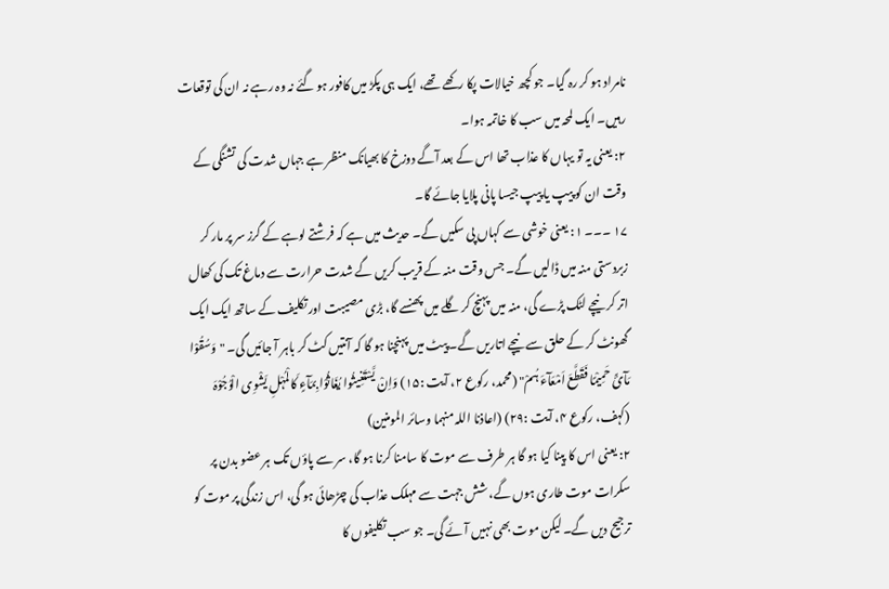نامراد ہو کر رہ گیا۔ جو کچھ خیالات پکا رکھے تھے، ایک ہی پکڑ میں کافور ہو گئے نہ وہ رہے نہ ان کی توقعات رہیں۔ ایک لمحہ میں سب کا خاتمہ ہوا۔
۲: یعنی یہ تو یہاں کا عذاب تھا اس کے بعد آگے دوزخ کا بھیانک منظر ہے جہاں شدت کی تشنگی کے وقت ان کو پیپ یا پیپ جیسا پانی پلایا جائے گا۔
۱۷ ۔۔۔ ۱: یعنی خوشی سے کہاں پی سکیں گے۔ حدیث میں ہے کہ فرشتے لوہے کے گرز سر پر مار کر زبردستی منہ میں ڈالیں گے۔ جس وقت منہ کے قریب کریں گے شدت حرارت سے دماغ تک کی کھال اتر کر نیچے لٹک پڑے گی، منہ میں پہنچ کر گلے میں پھنسے گا، بڑی مصیبت اور تکلیف کے ساتھ ایک ایک گھونٹ کر کے حلق سے نیچے اتاریں گے۔ پیٹ میں پہنچنا ہو گا کہ آنتیں کٹ کر باہر آ جائیں گی۔ "وَسُقُوْا مَآئً حَمِیْمًا فَقَطَّعَ اَمْعَآءَ ہُمْ" (محمد، رکوع ٢، آیت :۱۵) وَاِنْ یَّسْتَغِیثُوا یُغَاثُوْا بِمَآءٍ کَالْمُہْلِ یَشْوِی الْوُجُوْہَ (کہف، رکوع ۴، آیت :٢۹) (اعاذنا اللہ منہما وسائر المومنین)
۲: یعنی اس کا پینا کیا ہو گا ہر طرف سے موت کا سامنا کرنا ہو گا، سر سے پاؤں تک ہر عضو بدن پر سکرات موت طاری ہوں گے، شش جہت سے مہلک عذاب کی چڑھائی ہو گی، اس زندگی پر موت کو ترجیح دیں گے۔ لیکن موت بھی نہیں آئے گی۔ جو سب تکلیفوں کا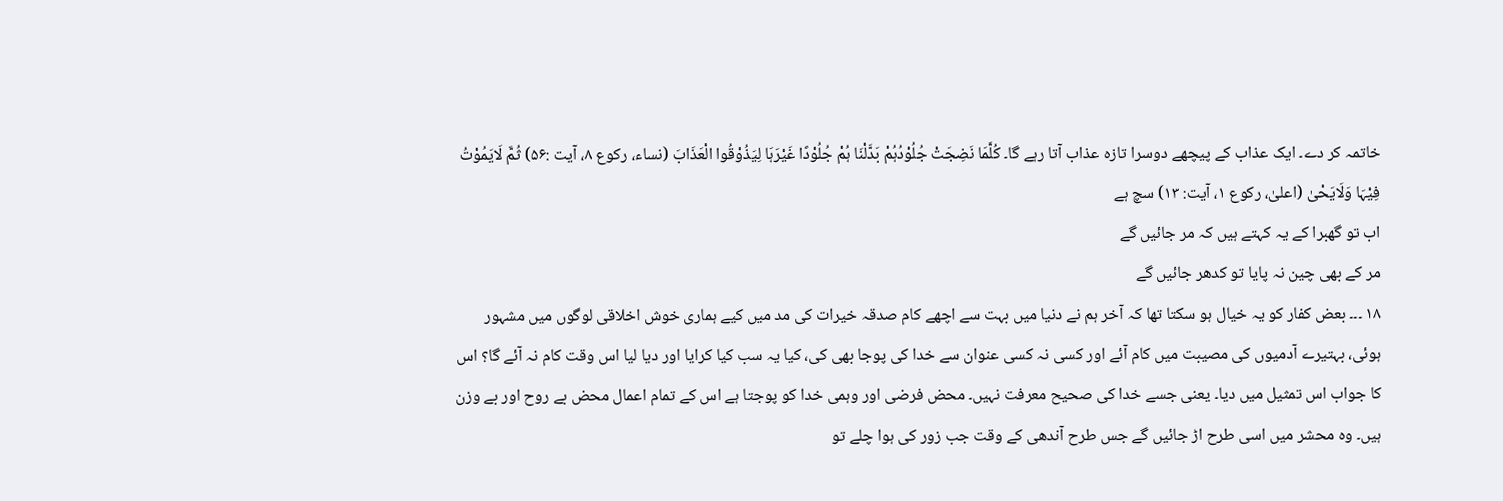خاتمہ کر دے۔ ایک عذاب کے پیچھے دوسرا تازہ عذاب آتا رہے گا۔ کُلَّمَا نَضِجَتْ جُلُوْدُہُمْ بَدَّلْنَا ہُمْ جُلُوْدًا غَیْرَہَا لِیَذُوْقُوا الْعَذَابَ (نساء، رکوع ۸، آیت :۵۶) ثُمَّ لَایَمُوْتُ فِیْہَا وَلَایَحْیٰ (اعلیٰ، رکوع ۱، آیت: ۱۳) سچ ہے
اب تو گھبرا کے یہ کہتے ہیں کہ مر جائیں گے
مر کے بھی چین نہ پایا تو کدھر جائیں گے
۱۸ ۔۔۔ بعض کفار کو یہ خیال ہو سکتا تھا کہ آخر ہم نے دنیا میں بہت سے اچھے کام صدقہ خیرات کی مد میں کیے ہماری خوش اخلاقی لوگوں میں مشہور ہوئی، بہتیرے آدمیوں کی مصیبت میں کام آئے اور کسی نہ کسی عنوان سے خدا کی پوجا بھی کی، کیا یہ سب کیا کرایا اور دیا لیا اس وقت کام نہ آئے گا؟ اس کا جواب اس تمثیل میں دیا۔ یعنی جسے خدا کی صحیح معرفت نہیں۔ محض فرضی اور وہمی خدا کو پوجتا ہے اس کے تمام اعمال محض بے روح اور بے وزن ہیں۔ وہ محشر میں اسی طرح اڑ جائیں گے جس طرح آندھی کے وقت جب زور کی ہوا چلے تو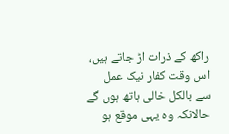راکھ کے ذرات اڑ جاتے ہیں، اس وقت کفار نیک عمل سے بالکل خالی ہاتھ ہوں گے حالانکہ وہ یہی موقع ہو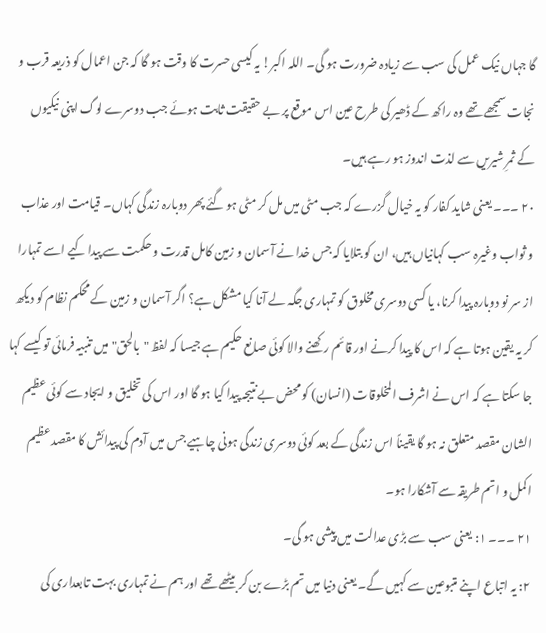گا جہاں نیک عمل کی سب سے زیادہ ضرورت ہو گی۔ اللہ اکبر! یہ کیسی حسرت کا وقت ہو گا کہ جن اعمال کو ذریعہ قرب و نجات سمجھے تھے وہ راکھ کے ڈھیر کی طرح عین اس موقع پر بے حقیقت ثابت ہوئے جب دوسرے لوگ اپنی نیکیوں کے ثمرِ شیریں سے لذت اندوز ہو رہے ہیں۔
۲۰ ۔۔۔ یعنی شاید کفار کو یہ خیال گزرے کہ جب مٹی میں مل کر مٹی ہو گئے پھر دوبارہ زندگی کہاں۔ قیامت اور عذاب و ثواب وغیرہ سب کہانیاں ہیں، ان کو بتلایا کہ جس خدا نے آسمان و زمین کامل قدرت و حکمت سے پیدا کیے اسے تمہارا از سر نو دوبارہ پیدا کرنا، یا کسی دوسری مخلوق کو تمہاری جگہ لے آنا کیا مشکل ہے؟ اگر آسمان و زمین کے محکم نظام کو دیکھ کر یہ یقین ہوتا ہے کہ اس کا پیدا کرنے اور قائم رکھنے والا کوئی صانع حکیم ہے جیسا کہ لفظ "بالحق" میں تنبیہ فرمائی تو کیسے کہا جا سکتا ہے کہ اس نے اشرف المخلوقات (انسان) کو محض بے نتیجہ پیدا کیا ہو گا اور اس کی تخلیق و ایجاد سے کوئی عظیم الشان مقصد متعلق نہ ہو گا یقیناً اس زندگی کے بعد کوئی دوسری زندگی ہونی چاہیے جس میں آدم کی پیدائش کا مقصد عظیم اکمل و اتم طریقہ سے آشکارا ہو۔
۲۱ ۔۔۔ ۱: یعنی سب سے بڑی عدالت میں پیشی ہو گی۔
۲: یہ اتباع اپنے متبوعین سے کہیں گے۔ یعنی دنیا میں تم بڑے بن کر بیٹھے تھے اور ہم نے تمہاری بہت تابعداری کی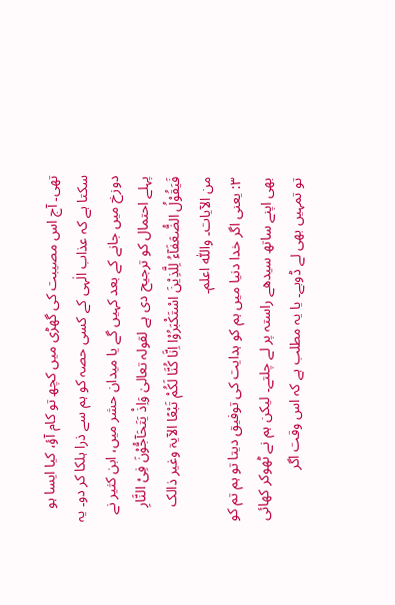تھی۔ آج اس مصیبت کی گھڑی میں کچھ تو کام آؤ، کیا ایسا ہو سکتا ہے کہ عذاب الٰہی کے کسی حصہ کو ہم سے ذرا ہلکا کر دو۔ یہ دوزخ میں جانے کے بعد کہیں گے یا میدان حشر میں، ابن کثیر نے پہلے احتمال کو ترجیح دی ہے لقولہ تعالیٰ وَاِذْ یَتَحَآجُّوْنَ فِیْ النَّارِ فَیَقُوْلُ الضُّعَفَآءُ لِلَّذِیْنَ اسْتَکْبَرُوْا اِنَّا کُنَّا لَکُمْ تَبْعًا الآیۃ وغیر ذالک من الآیات۔ واللّٰہ اعلم۔
۳: یعنی اگر خدا دنیا میں ہم کو ہدایت کی توفیق دیتا تو ہم تم کو بھی اپنے ساتھ سیدھے راستہ پر لے چلتے۔ لیکن ہم نے ٹھوکر کھائی تو تمہیں بھی لے ڈوبے۔ یا یہ مطلب ہے کہ اس وقت اگر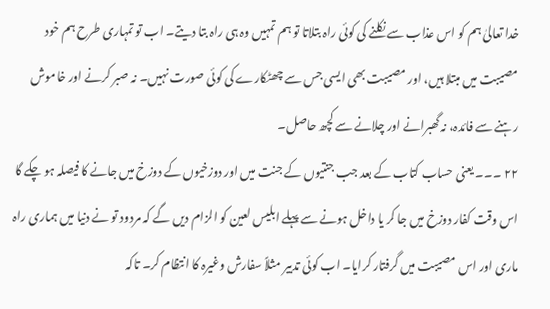خدا تعالیٰ ہم کو اس عذاب سے نکلنے کی کوئی راہ بتلاتا تو ہم تمہیں وہ ہی راہ بتا دیتے۔ اب تو تمہاری طرح ہم خود مصیبت میں مبتلا ہیں، اور مصیبت بھی ایسی جس سے چھٹکارے کی کوئی صورت نہیں۔ نہ صبر کرنے اور خاموش رہنے سے فائدہ، نہ گھبرانے اور چلانے سے کچھ حاصل۔
۲۲ ۔۔۔ یعنی حساب کتاب کے بعد جب جنتیوں کے جنت میں اور دوزخیوں کے دوزخ میں جانے کا فیصلہ ہو چکے گا اس وقت کفار دوزخ میں جا کر یا داخل ہونے سے پہلے ابلیس لعین کو الزام دیں گے کہ مردود تو نے دنیا میں ہماری راہ ماری اور اس مصیبت میں گرفتار کرایا۔ اب کوئی تدبیر مثلاً سفارش وغیرہ کا انتظام کر۔ تاکہ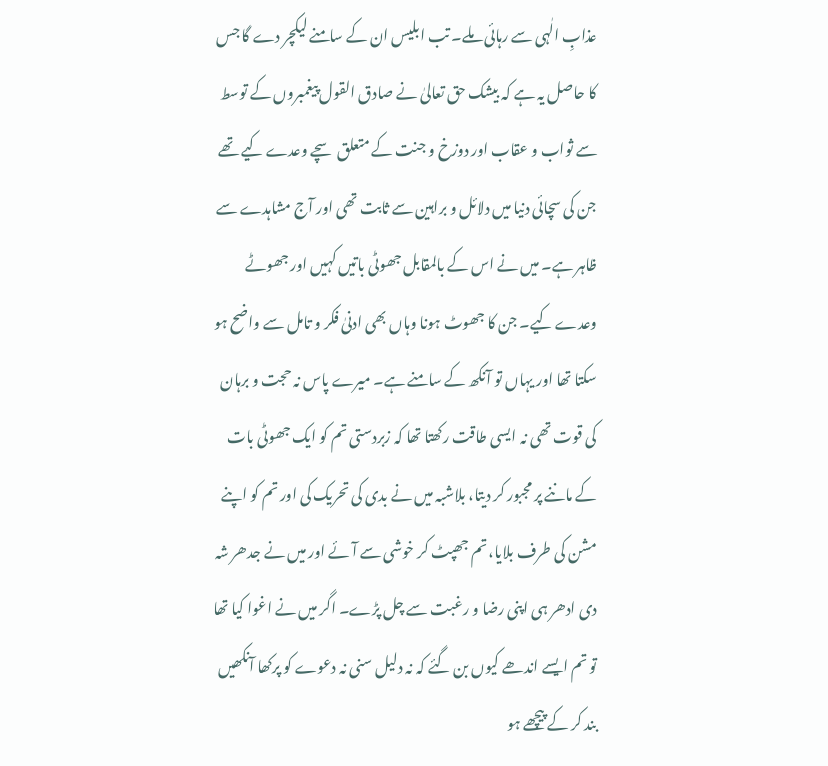عذابِ الٰہی سے رہائی ملے۔ تب ابلیس ان کے سامنے لیکچر دے گا جس کا حاصل یہ ہے کہ بیشک حق تعالیٰ نے صادق القول پیغمبروں کے توسط سے ثواب و عقاب اور دوزخ و جنت کے متعلق سچے وعدے کیے تھے جن کی سچائی دنیا میں دلائل و براہین سے ثابت تھی اور آج مشاہدے سے ظاہر ہے۔ میں نے اس کے بالمقابل جھوٹی باتیں کہیں اور جھوٹے وعدے کیے۔ جن کا جھوٹ ہونا وہاں بھی ادنیٰ فکر و تامل سے واضح ہو سکتا تھا اور یہاں تو آنکھ کے سامنے ہے۔ میرے پاس نہ حجت و برہان کی قوت تھی نہ ایسی طاقت رکھتا تھا کہ زبردستی تم کو ایک جھوٹی بات کے ماننے پر مجبور کر دیتا، بلاشبہ میں نے بدی کی تحریک کی اور تم کو اپنے مشن کی طرف بلایا، تم جھپٹ کر خوشی سے آئے اور میں نے جدھر شہ دی ادھر ہی اپنی رضا و رغبت سے چل پڑے۔ اگر میں نے اغوا کیا تھا تو تم ایسے اندھے کیوں بن گئے کہ نہ دلیل سنی نہ دعوے کو پرکھا آنکھیں بند کر کے پیچھے ہو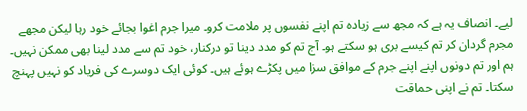لیے۔ انصاف یہ ہے کہ مجھ سے زیادہ تم اپنے نفسوں پر ملامت کرو۔ میرا جرم اغوا بجائے خود رہا لیکن مجھے مجرم گردان کر تم کیسے بری ہو سکتے ہو۔ آج تم کو مدد دینا تو درکنار، خود تم سے مدد لینا بھی ممکن نہیں۔ ہم اور تم دونوں اپنے اپنے جرم کے موافق سزا میں پکڑے ہوئے ہیں۔ کوئی ایک دوسرے کی فریاد کو نہیں پہنچ سکتا۔ تم نے اپنی حماقت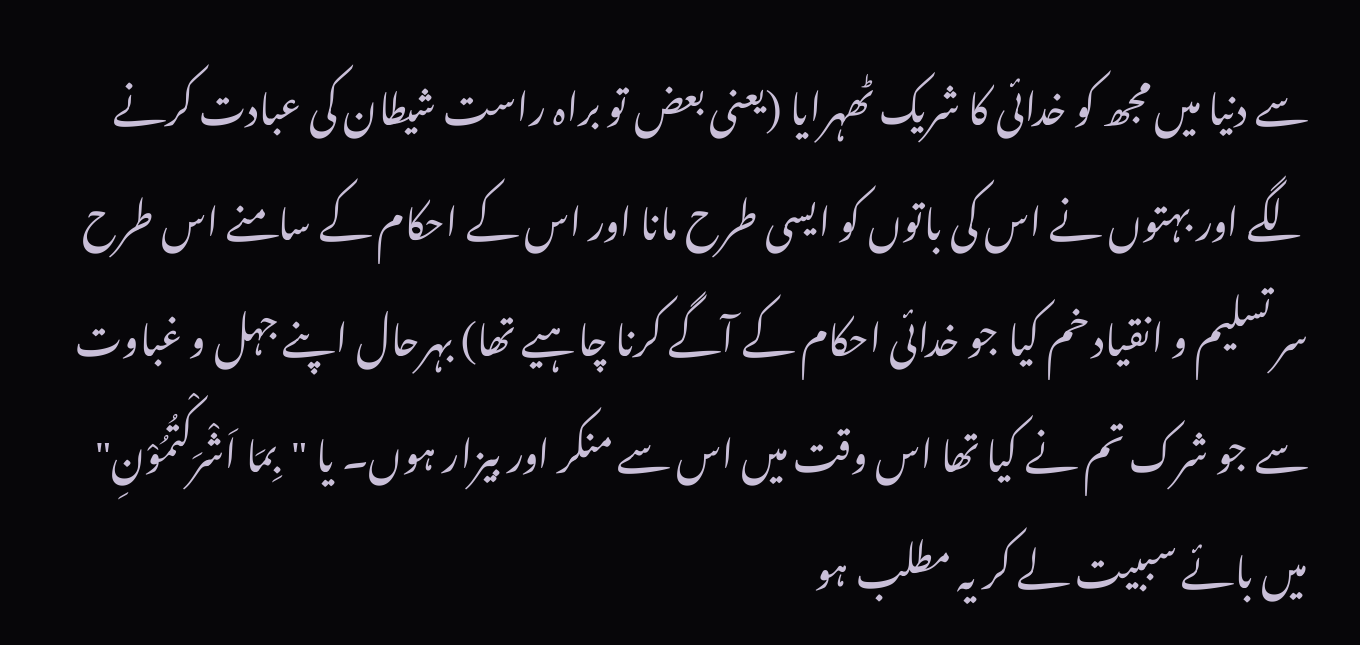سے دنیا میں مجھ کو خدائی کا شریک ٹھہرایا (یعنی بعض تو براہ راست شیطان کی عبادت کرنے لگے اور بہتوں نے اس کی باتوں کو ایسی طرح مانا اور اس کے احکام کے سامنے اس طرح سر تسلیم و انقیاد خم کیا جو خدائی احکام کے آگے کرنا چاہیے تھا) بہرحال اپنے جہل و غباوت سے جو شرک تم نے کیا تھا اس وقت میں اس سے منکر اور بیزار ہوں۔ یا "بِمَا اَشْرَکْتُمُوْنِ" میں بائے سببیت لے کر یہ مطلب ہو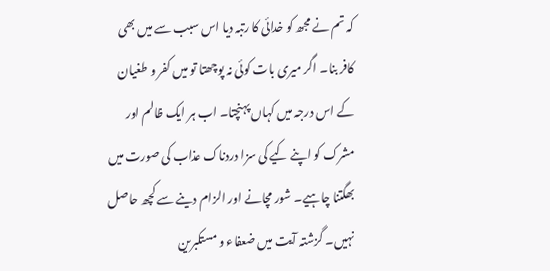کہ تم نے مجھ کو خدائی کا رتبہ دیا اس سبب سے میں بھی کافر بنا۔ اگر میری بات کوئی نہ پوچھتا تو میں کفر و طغیان کے اس درجہ میں کہاں پہنچتا۔ اب ہر ایک ظالم اور مشرک کو اپنے کیے کی سزا دردناک عذاب کی صورت میں بھگتنا چاہیے۔ شور مچانے اور الزام دینے سے کچھ حاصل نہیں۔ گزشتہ آیت میں ضعفاء و مستکبرین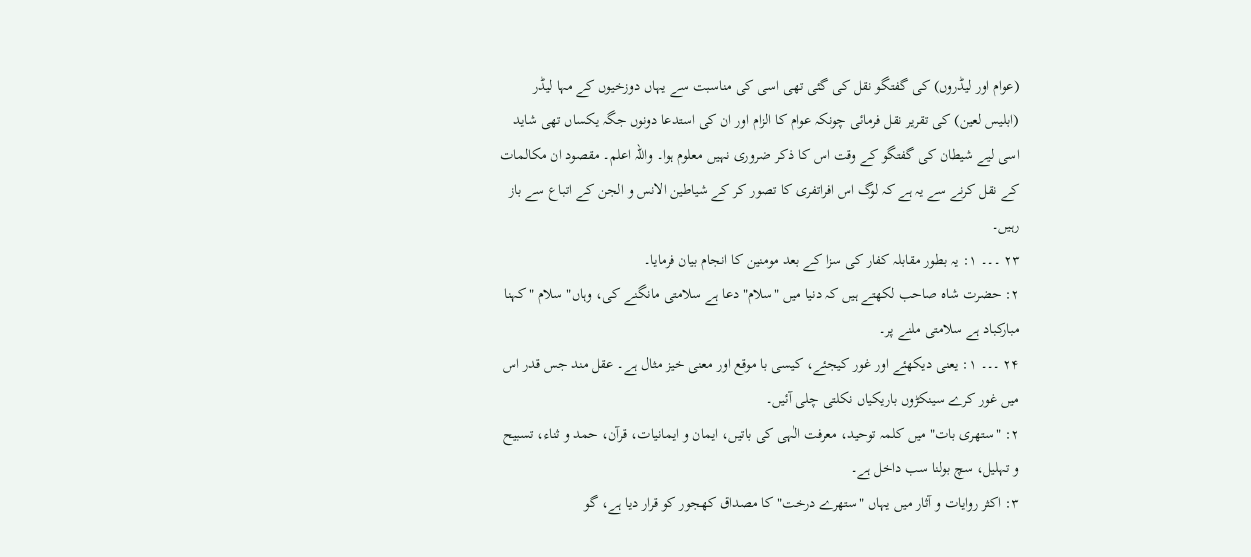(عوام اور لیڈروں) کی گفتگو نقل کی گئی تھی اسی کی مناسبت سے یہاں دوزخیوں کے مہا لیڈر (ابلیس لعین) کی تقریر نقل فرمائی چونکہ عوام کا الزام اور ان کی استدعا دونوں جگہ یکساں تھی شاید اسی لیے شیطان کی گفتگو کے وقت اس کا ذکر ضروری نہیں معلوم ہوا۔ واللہ اعلم۔ مقصود ان مکالمات کے نقل کرنے سے یہ ہے کہ لوگ اس افراتفری کا تصور کر کے شیاطین الانس و الجن کے اتباع سے باز رہیں۔
۲۳ ۔۔۔ ۱: یہ بطور مقابلہ کفار کی سزا کے بعد مومنین کا انجام بیان فرمایا۔
۲: حضرت شاہ صاحب لکھتے ہیں کہ دنیا میں "سلام" دعا ہے سلامتی مانگنے کی، وہاں" سلام "کہنا مبارکباد ہے سلامتی ملنے پر۔
۲۴ ۔۔۔ ۱: یعنی دیکھئے اور غور کیجئے، کیسی با موقع اور معنی خیز مثال ہے۔ عقل مند جس قدر اس میں غور کرے سینکڑوں باریکیاں نکلتی چلی آئیں۔
۲: "ستھری بات" میں کلمہ توحید، معرفت الٰہی کی باتیں، ایمان و ایمانیات، قرآن، حمد و ثناء، تسبیح و تہلیل، سچ بولنا سب داخل ہے۔
۳: اکثر روایات و آثار میں یہاں "ستھرے درخت" کا مصداق کھجور کو قرار دیا ہے، گو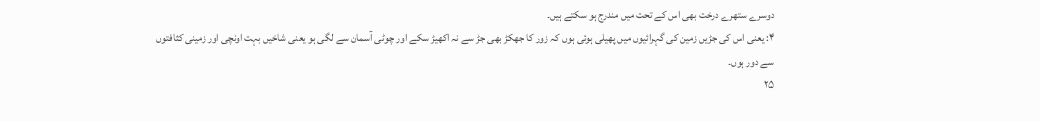دوسرے ستھرے درخت بھی اس کے تحت میں مندرج ہو سکتے ہیں۔
۴: یعنی اس کی جڑیں زمین کی گہرائیوں میں پھیلی ہوئی ہوں کہ زور کا جھکڑ بھی جڑ سے نہ اکھیڑ سکے اور چوٹی آسمان سے لگی ہو یعنی شاخیں بہت اونچی اور زمینی کثافتوں سے دور ہوں۔
۲۵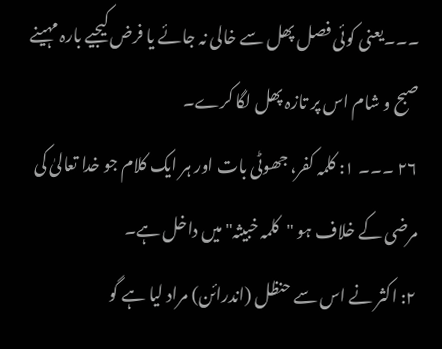۔۔۔یعنی کوئی فصل پھل سے خالی نہ جائے یا فرض کیجیے بارہ مہینے صبح و شام اس پر تازہ پھل لگا کرے۔
۲۶ ۔۔۔ ۱: کلمہ کفر، جھوٹی بات اور ہر ایک کلام جو خدا تعالیٰ کی مرضی کے خلاف ہو "کلمہ خبیثہ" میں داخل ہے۔
۲: اکثر نے اس سے حنظل (اندرائن) مراد لیا ہے گو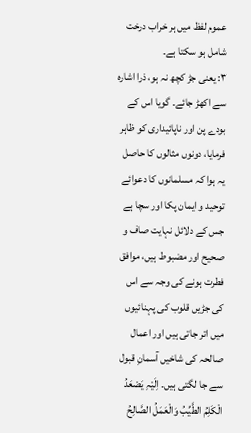عموم لفظ میں ہر خراب درخت شامل ہو سکتا ہے۔
۳: یعنی جڑ کچھ نہ ہو، ذرا اشارہ سے اکھڑ جائے۔ گویا اس کے بودے پن اور ناپائیداری کو ظاہر فرمایا، دونوں مثالوں کا حاصل یہ ہوا کہ مسلمانوں کا دعوائے توحید و ایمان پکا اور سچا ہے جس کے دلائل نہایت صاف و صحیح اور مضبوط ہیں، موافق فطرت ہونے کی وجہ سے اس کی جڑیں قلوب کی پہنائیوں میں اتر جاتی ہیں اور اعمال صالحہ کی شاخیں آسمانِ قبول سے جا لگتی ہیں۔ اِلَیْہِ یَصْعَدُ الْکَلِمُ الطَّیِّبُ وَالْعَمَلُ الصَّالِحُ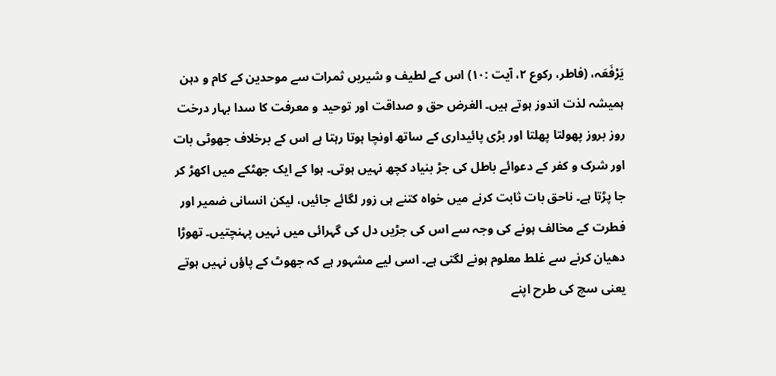یَرْفَعَہ، (فاطر، رکوع ٢، آیت :۱۰) اس کے لطیف و شیریں ثمرات سے موحدین کے کام و دہن ہمیشہ لذت اندوز ہوتے ہیں۔ الغرض حق و صداقت اور توحید و معرفت کا سدا بہار درخت روز بروز پھولتا پھلتا اور بڑی پائیداری کے ساتھ اونچا ہوتا رہتا ہے اس کے برخلاف جھوٹی بات اور شرک و کفر کے دعوائے باطل کی جڑ بنیاد کچھ نہیں ہوتی۔ ہوا کے ایک جھٹکے میں اکھڑ کر جا پڑتا ہے۔ ناحق بات ثابت کرنے میں خواہ کتنے ہی زور لگائے جائیں، لیکن انسانی ضمیر اور فطرت کے مخالف ہونے کی وجہ سے اس کی جڑیں دل کی گہرائی میں نہیں پہنچتیں۔ تھوڑا دھیان کرنے سے غلط معلوم ہونے لگتی ہے۔ اسی لیے مشہور ہے کہ جھوٹ کے پاؤں نہیں ہوتے یعنی سچ کی طرح اپنے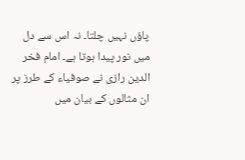پاؤں نہیں چلتا۔ نہ اس سے دل میں نور پیدا ہوتا ہے۔ امام فخر الدین رازی نے صوفیاء کے طرز پر ان مثالوں کے بیان میں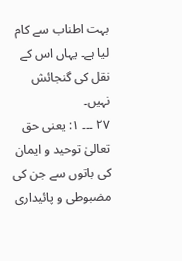بہت اطناب سے کام لیا ہے۔ یہاں اس کے نقل کی گنجائش نہیں۔
۲۷ ۔۔۔ ۱: یعنی حق تعالیٰ توحید و ایمان کی باتوں سے جن کی مضبوطی و پائیداری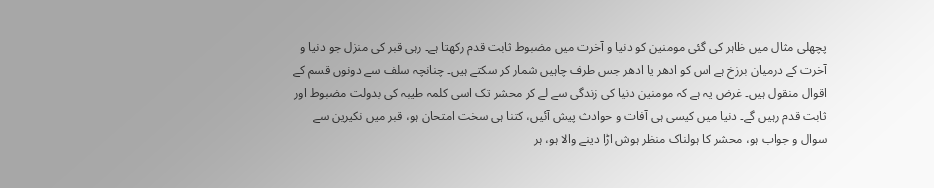پچھلی مثال میں ظاہر کی گئی مومنین کو دنیا و آخرت میں مضبوط ثابت قدم رکھتا ہے۔ رہی قبر کی منزل جو دنیا و آخرت کے درمیان برزخ ہے اس کو ادھر یا ادھر جس طرف چاہیں شمار کر سکتے ہیں۔ چنانچہ سلف سے دونوں قسم کے اقوال منقول ہیں۔ غرض یہ ہے کہ مومنین دنیا کی زندگی سے لے کر محشر تک اسی کلمہ طیبہ کی بدولت مضبوط اور ثابت قدم رہیں گے۔ دنیا میں کیسی ہی آفات و حوادث پیش آئیں، کتنا ہی سخت امتحان ہو، قبر میں نکیرین سے سوال و جواب ہو، محشر کا ہولناک منظر ہوش اڑا دینے والا ہو، ہر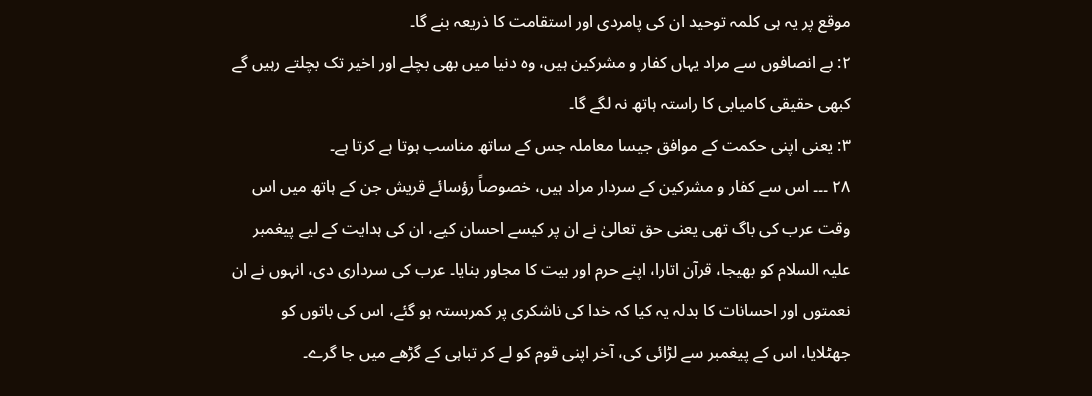موقع پر یہ ہی کلمہ توحید ان کی پامردی اور استقامت کا ذریعہ بنے گا۔
۲: بے انصافوں سے مراد یہاں کفار و مشرکین ہیں، وہ دنیا میں بھی بچلے اور اخیر تک بچلتے رہیں گے کبھی حقیقی کامیابی کا راستہ ہاتھ نہ لگے گا۔
۳: یعنی اپنی حکمت کے موافق جیسا معاملہ جس کے ساتھ مناسب ہوتا ہے کرتا ہے۔
۲۸ ۔۔۔ اس سے کفار و مشرکین کے سردار مراد ہیں، خصوصاً رؤسائے قریش جن کے ہاتھ میں اس وقت عرب کی باگ تھی یعنی حق تعالیٰ نے ان پر کیسے احسان کیے، ان کی ہدایت کے لیے پیغمبر علیہ السلام کو بھیجا، قرآن اتارا، اپنے حرم اور بیت کا مجاور بنایا۔ عرب کی سرداری دی، انہوں نے ان نعمتوں اور احسانات کا بدلہ یہ کیا کہ خدا کی ناشکری پر کمربستہ ہو گئے، اس کی باتوں کو جھٹلایا، اس کے پیغمبر سے لڑائی کی، آخر اپنی قوم کو لے کر تباہی کے گڑھے میں جا گرے۔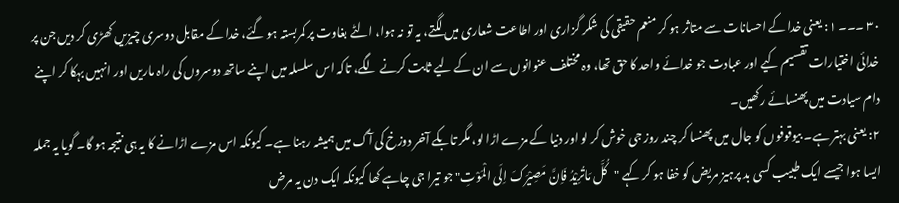۳۰ ۔۔۔ ۱: یعنی خدا کے احسانات سے متاثر ہو کر منعم حقیقی کی شکر گزاری اور اطاعت شعاری میں لگتے، یہ تو نہ ہوا، الٹے بغاوت پر کمربستہ ہو گئے، خدا کے مقابل دوسری چیزیں کھڑی کر دیں جن پر خدائی اختیارات تقسیم کیے اور عبادت جو خدائے واحد کا حق تھا، وہ مختلف عنوانوں سے ان کے لیے ثابت کرنے لگے، تاکہ اس سلسلہ میں اپنے ساتھ دوسروں کی راہ ماریں اور انہیں بہکا کر اپنے دام سیادت میں پھنسائے رکھیں۔
۲: یعنی بہتر ہے۔ بیوقوفوں کو جال میں پھنسا کر چند روز جی خوش کر لو اور دنیا کے مزے اڑا لو، مگر تابکے آخر دوزخ کی آگ میں ہمیشہ رہنا ہے۔ کیونکہ اس مزے اڑانے کا یہ ہی نتیجہ ہو گا۔ گویا یہ جملہ ایسا ہوا جیسے ایک طبیب کسی بد پرہیز مریض کو خفا ہو کر کہے "کُلَّ مَاتُرِیْدُ فَاِنَّ مَصِیْرَکَ اِلَی الْمَوْتِ" جو تیرا جی چاہے کھا کیونکہ ایک دن یہ مرض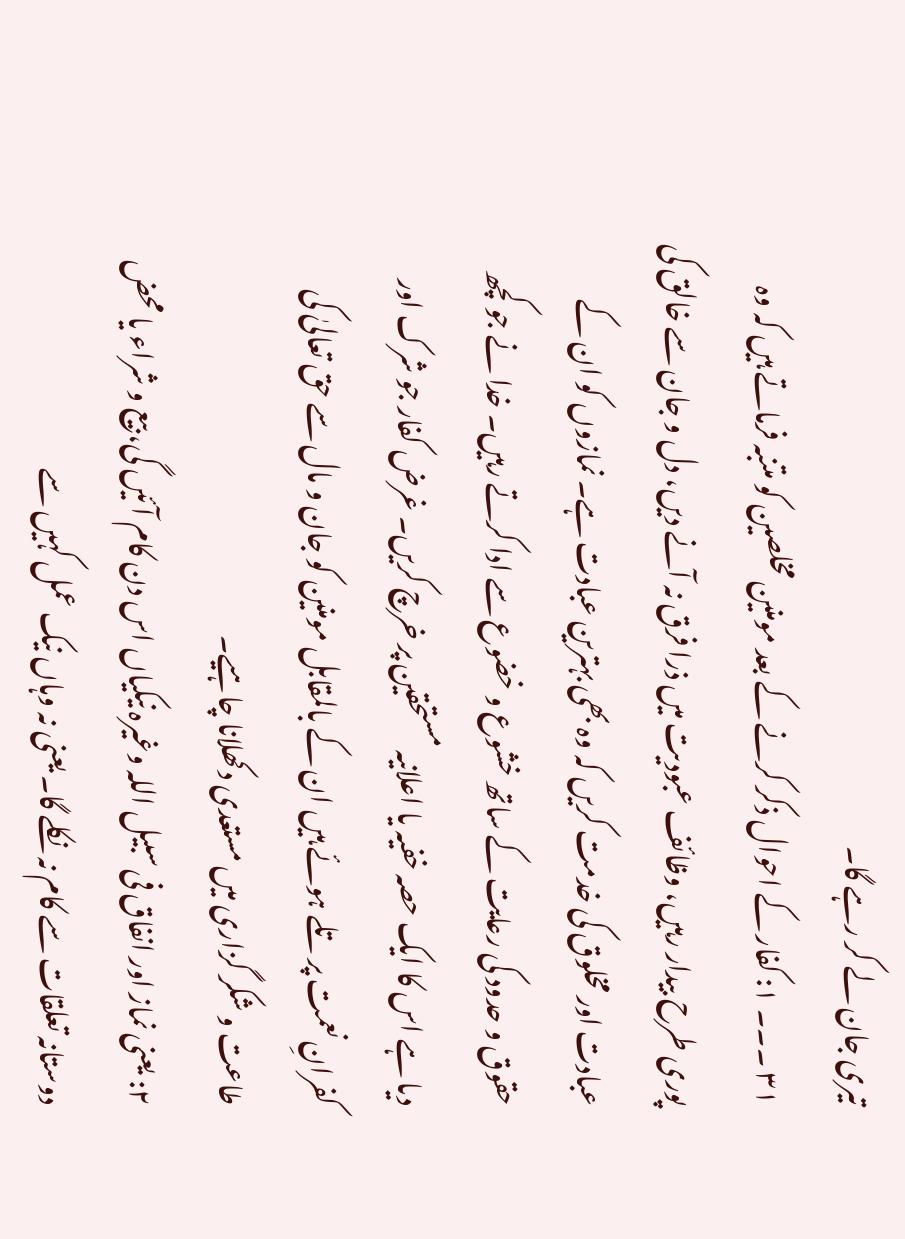تیری جان لے کر رہے گا۔
۳۱ ۔۔۔ ۱: کفار کے احوال ذکر کرنے کے بعد مومنین مخلصین کو متنبہ فرماتے ہیں کہ وہ پوری طرح بیدار رہیں، وظائف عبودیت میں ذرا فرق نہ آنے دیں، دل و جان سے خالق کی عبادت اور مخلوق کی خدمت کریں کہ وہ بھی بہترین عبادت ہے۔ نمازوں کو ان کے حقوق و حدود کی رعایت کے ساتھ خشوع و خضوع سے ادا کرتے رہیں۔ خدا نے جو کچھ دیا ہے اس کا ایک حصہ خفیہ یا اعلانیہ مستحقین پر خرچ کریں۔ غرض کفار جو شرک اور کفرانِ نعمت پر تلے ہوئے ہیں ان کے بالمقابل مومنین کو جان و مال سے حق تعالیٰ کی طاعت و شکر گزاری میں مستعدی دکھلانا چاہیے۔
۲: یعنی نماز اور انفاق فی سبیل اللہ وغیرہ نیکیاں اس دن کام آئیں گی، بیع و شراء یا محض دوستانہ تعلقات سے کام نہ نکلے گا۔ یعنی نہ وہاں نیک عمل کہیں سے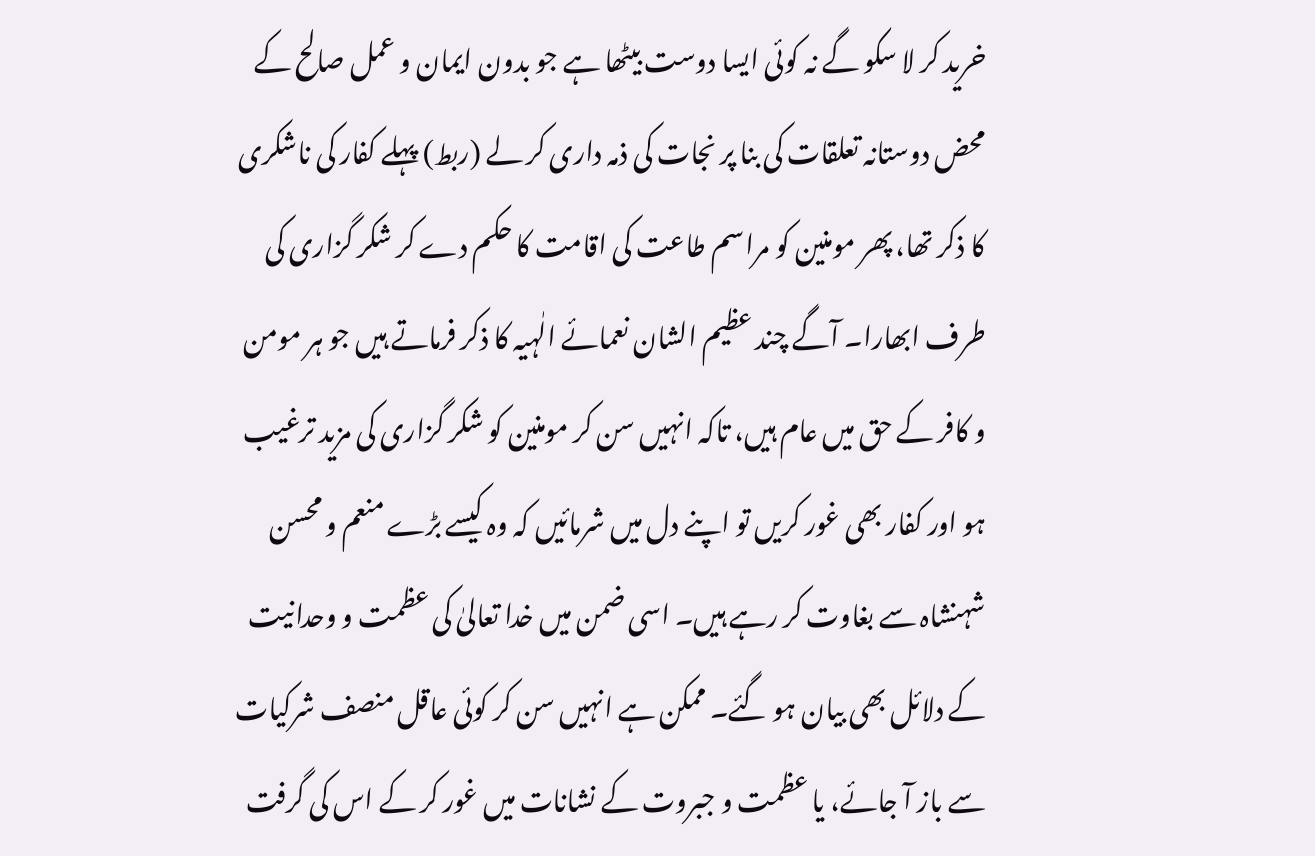خرید کر لا سکو گے نہ کوئی ایسا دوست بیٹھا ہے جو بدون ایمان و عمل صالح کے محض دوستانہ تعلقات کی بنا پر نجات کی ذمہ داری کر لے (ربط) پہلے کفار کی ناشکری کا ذکر تھا، پھر مومنین کو مراسم طاعت کی اقامت کا حکم دے کر شکر گزاری کی طرف ابھارا۔ آگے چند عظیم الشان نعمائے الٰہیہ کا ذکر فرماتے ہیں جو ہر مومن و کافر کے حق میں عام ہیں، تاکہ انہیں سن کر مومنین کو شکر گزاری کی مزید ترغیب ہو اور کفار بھی غور کریں تو اپنے دل میں شرمائیں کہ وہ کیسے بڑے منعم و محسن شہنشاہ سے بغاوت کر رہے ہیں۔ اسی ضمن میں خدا تعالیٰ کی عظمت و وحدانیت کے دلائل بھی بیان ہو گئے۔ ممکن ہے انہیں سن کر کوئی عاقل منصف شرکیات سے باز آ جائے، یا عظمت و جبروت کے نشانات میں غور کر کے اس کی گرفت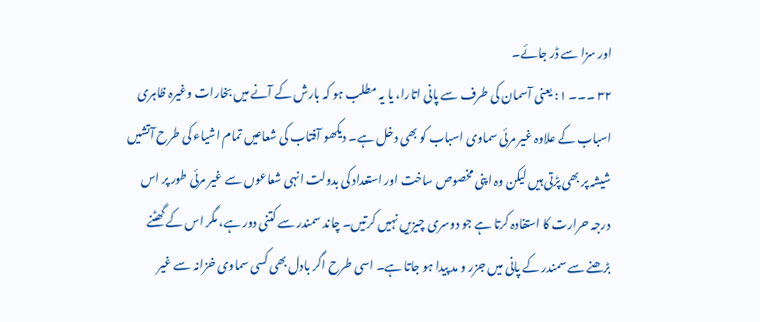اور سزا سے ڈر جائے۔
۳۲ ۔۔۔ ۱: یعنی آسمان کی طرف سے پانی اتارا، یا یہ مطلب ہو کہ بارش کے آنے میں بخارات وغیرہ ظاہری اسباب کے علاوہ غیر مرئی سماوی اسباب کو بھی دخل ہے۔ دیکھو آفتاب کی شعاعیں تمام اشیاء کی طرح آتشیں شیشہ پر بھی پڑتی ہیں لیکن وہ اپنی مخصوص ساخت اور استعداد کی بدولت انہی شعاعوں سے غیر مرئی طور پر اس درجہ حرارت کا استفادہ کرتا ہے جو دوسری چیزیں نہیں کرتیں۔ چاند سمندر سے کتنی دور ہے، مگر اس کے گھٹنے بڑھنے سے سمندر کے پانی میں جزر و مد پیدا ہو جاتا ہے۔ اسی طرح اگر بادل بھی کسی سماوی خزانہ سے غیر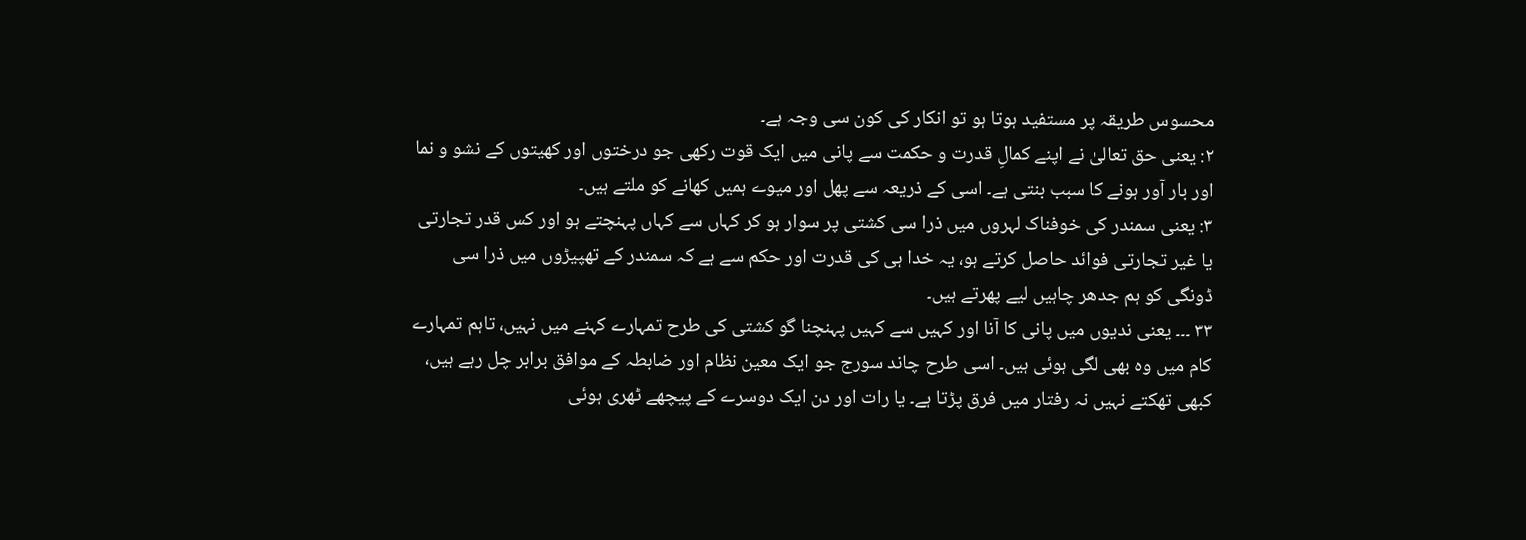محسوس طریقہ پر مستفید ہوتا ہو تو انکار کی کون سی وجہ ہے۔
۲: یعنی حق تعالیٰ نے اپنے کمالِ قدرت و حکمت سے پانی میں ایک قوت رکھی جو درختوں اور کھیتوں کے نشو و نما اور بار آور ہونے کا سبب بنتی ہے۔ اسی کے ذریعہ سے پھل اور میوے ہمیں کھانے کو ملتے ہیں۔
۳: یعنی سمندر کی خوفناک لہروں میں ذرا سی کشتی پر سوار ہو کر کہاں سے کہاں پہنچتے ہو اور کس قدر تجارتی یا غیر تجارتی فوائد حاصل کرتے ہو، یہ خدا ہی کی قدرت اور حکم سے ہے کہ سمندر کے تھپیڑوں میں ذرا سی ڈونگی کو ہم جدھر چاہیں لیے پھرتے ہیں۔
۳۳ ۔۔۔ یعنی ندیوں میں پانی کا آنا اور کہیں سے کہیں پہنچنا گو کشتی کی طرح تمہارے کہنے میں نہیں، تاہم تمہارے کام میں وہ بھی لگی ہوئی ہیں۔ اسی طرح چاند سورج جو ایک معین نظام اور ضابطہ کے موافق برابر چل رہے ہیں، کبھی تھکتے نہیں نہ رفتار میں فرق پڑتا ہے۔ یا رات اور دن ایک دوسرے کے پیچھے ٹھری ہوئی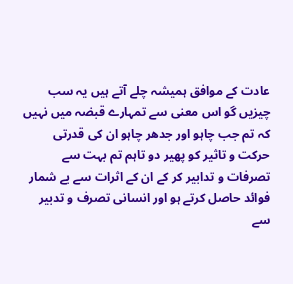عادت کے موافق ہمیشہ چلے آتے ہیں یہ سب چیزیں گو اس معنی سے تمہارے قبضہ میں نہیں کہ تم جب چاہو اور جدھر چاہو ان کی قدرتی حرکت و تاثیر کو پھیر دو تاہم تم بہت سے تصرفات و تدابیر کر کے ان کے اثرات سے بے شمار فوائد حاصل کرتے ہو اور انسانی تصرف و تدبیر سے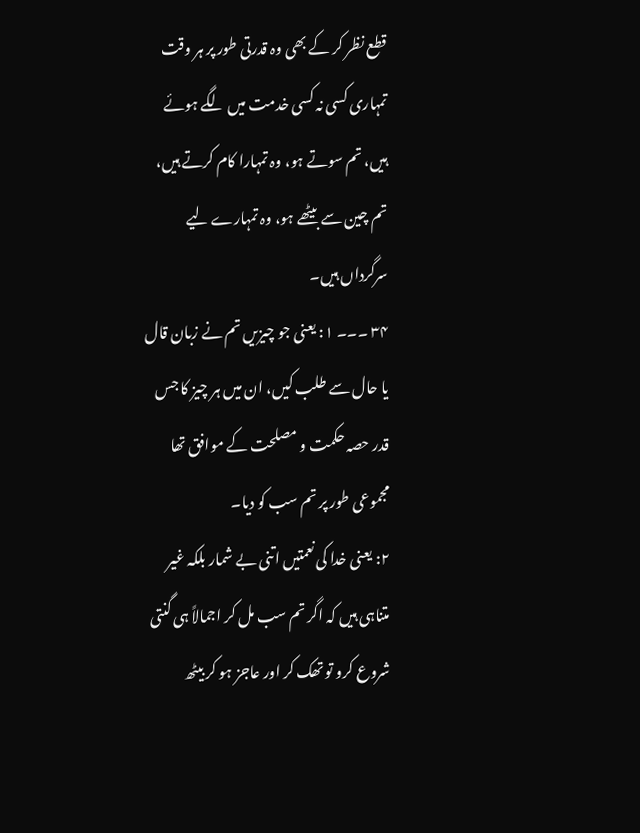قطع نظر کر کے بھی وہ قدرتی طور پر ہر وقت تمہاری کسی نہ کسی خدمت میں لگے ہوئے ہیں، تم سوتے ہو، وہ تمہارا کام کرتے ہیں، تم چین سے بیٹھے ہو، وہ تمہارے لیے سرگرداں ہیں۔
۳۴ ۔۔۔ ۱: یعنی جو چیزیں تم نے زبان قال یا حال سے طلب کیں، ان میں ہر چیز کا جس قدر حصہ حکمت و مصلحت کے موافق تھا مجموعی طور پر تم سب کو دیا۔
۲: یعنی خدا کی نعمتیں اتنی بے شمار بلکہ غیر متناہی ہیں کہ اگر تم سب مل کر اجمالاً ہی گنتی شروع کرو تو تھک کر اور عاجز ہو کر بیٹھ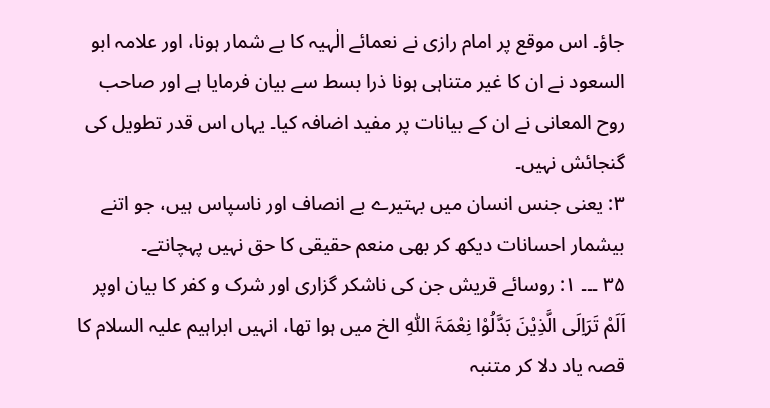جاؤ۔ اس موقع پر امام رازی نے نعمائے الٰہیہ کا بے شمار ہونا، اور علامہ ابو السعود نے ان کا غیر متناہی ہونا ذرا بسط سے بیان فرمایا ہے اور صاحب روح المعانی نے ان کے بیانات پر مفید اضافہ کیا۔ یہاں اس قدر تطویل کی گنجائش نہیں۔
۳: یعنی جنس انسان میں بہتیرے بے انصاف اور ناسپاس ہیں، جو اتنے بیشمار احسانات دیکھ کر بھی منعم حقیقی کا حق نہیں پہچانتے۔
۳۵ ۔۔۔ ۱: روسائے قریش جن کی ناشکر گزاری اور شرک و کفر کا بیان اوپر اَلَمْ تَرَاِلَی الَّذِیْنَ بَدَّلُوْا نِعْمَۃَ اللّٰہِ الخ میں ہوا تھا، انہیں ابراہیم علیہ السلام کا قصہ یاد دلا کر متنبہ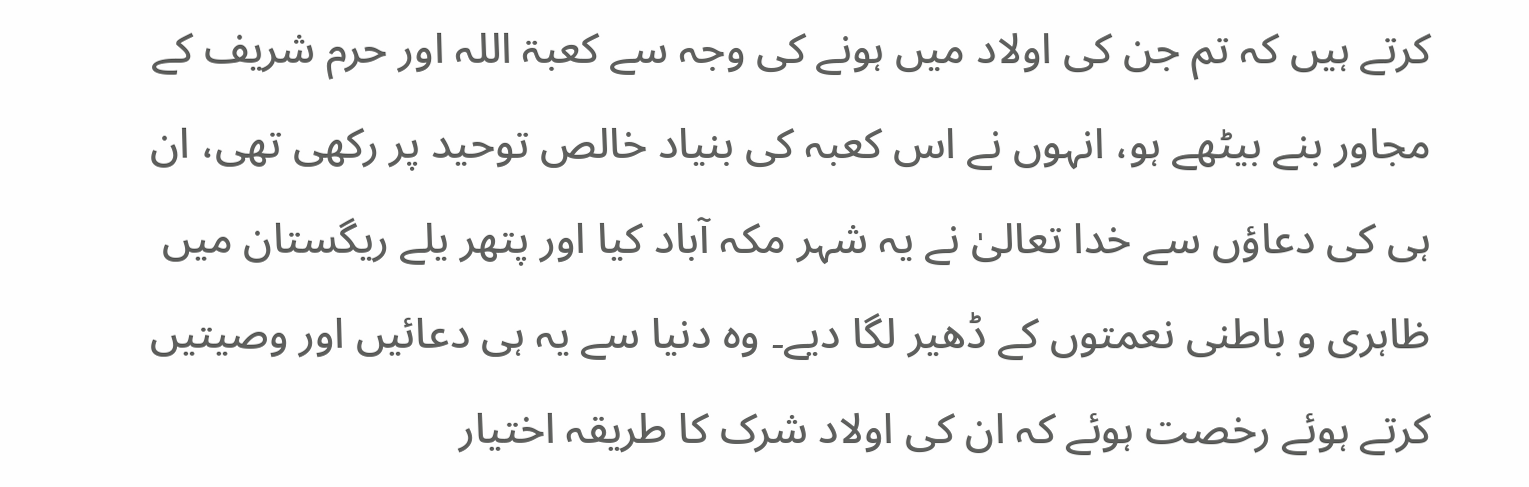کرتے ہیں کہ تم جن کی اولاد میں ہونے کی وجہ سے کعبۃ اللہ اور حرم شریف کے مجاور بنے بیٹھے ہو، انہوں نے اس کعبہ کی بنیاد خالص توحید پر رکھی تھی، ان ہی کی دعاؤں سے خدا تعالیٰ نے یہ شہر مکہ آباد کیا اور پتھر یلے ریگستان میں ظاہری و باطنی نعمتوں کے ڈھیر لگا دیے۔ وہ دنیا سے یہ ہی دعائیں اور وصیتیں کرتے ہوئے رخصت ہوئے کہ ان کی اولاد شرک کا طریقہ اختیار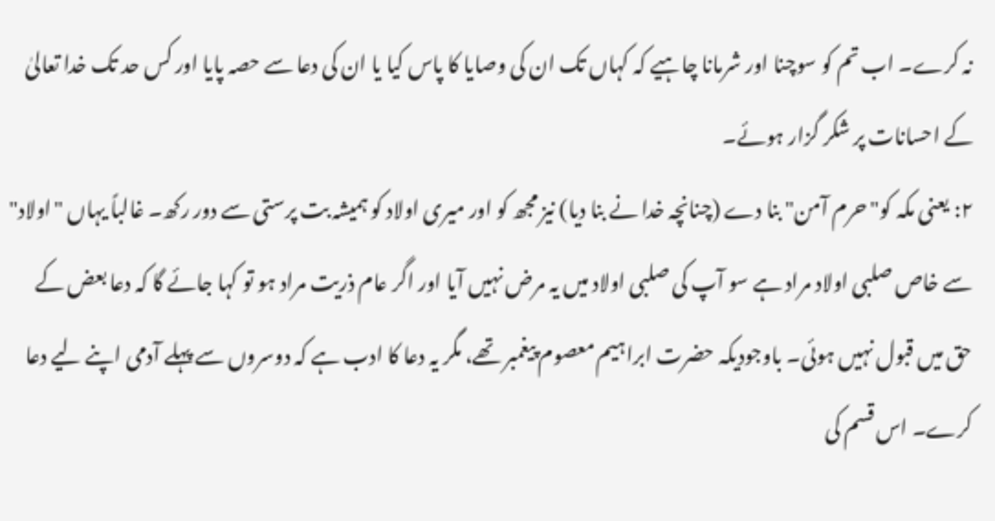نہ کرے۔ اب تم کو سوچنا اور شرمانا چاہیے کہ کہاں تک ان کی وصایا کا پاس کیا یا ان کی دعا سے حصہ پایا اور کس حد تک خدا تعالیٰ کے احسانات پر شکر گزار ہوئے۔
۲: یعنی مکہ کو" حرم آمن" بنا دے (چنانچہ خدا نے بنا دیا) نیز مجھ کو اور میری اولاد کو ہمیشہ بت پرستی سے دور رکھ۔ غالباً یہاں "اولاد" سے خاص صلبی اولاد مراد ہے سو آپ کی صلبی اولاد میں یہ مرض نہیں آیا اور اگر عام ذریت مراد ہو تو کہا جائے گا کہ دعا بعض کے حق میں قبول نہیں ہوئی۔ باوجودیکہ حضرت ابراہیم معصوم پیغمبر تھے، مگر یہ دعا کا ادب ہے کہ دوسروں سے پہلے آدمی اپنے لیے دعا کرے۔ اس قسم کی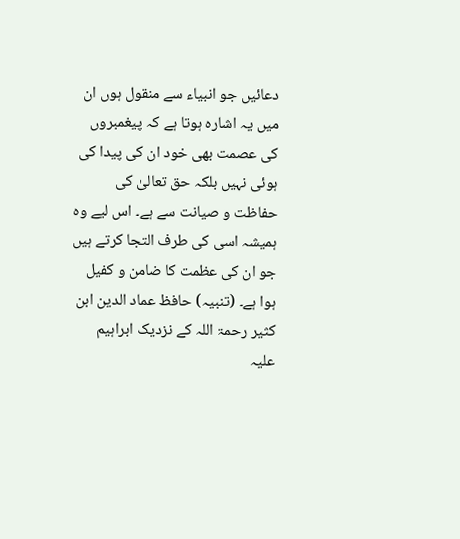دعائیں جو انبیاء سے منقول ہوں ان میں یہ اشارہ ہوتا ہے کہ پیغمبروں کی عصمت بھی خود ان کی پیدا کی ہوئی نہیں بلکہ حق تعالیٰ کی حفاظت و صیانت سے ہے۔ اس لیے وہ ہمیشہ اسی کی طرف التجا کرتے ہیں جو ان کی عظمت کا ضامن و کفیل ہوا ہے۔ (تنبیہ) حافظ عماد الدین ابن کثیر رحمۃ اللہ کے نزدیک ابراہیم علیہ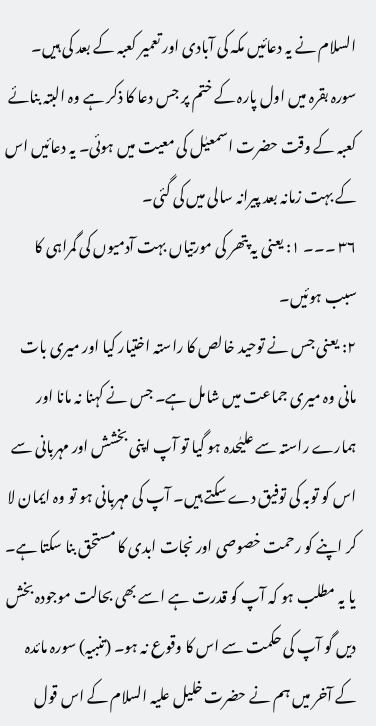السلام نے یہ دعائیں مکہ کی آبادی اور تعمیر کعبہ کے بعد کی ہیں۔ سورہ بقرہ میں اول پارہ کے ختم پر جس دعا کا ذکر ہے وہ البتہ بنائے کعبہ کے وقت حضرت اسمعیٰل کی معیت میں ہوئی۔ یہ دعائیں اس کے بہت زمانہ بعد پیرانہ سالی میں کی گئی۔
۳۶ ۔۔۔ ۱: یعنی یہ پتھر کی مورتیاں بہت آدمیوں کی گمراہی کا سبب ہوئیں۔
۲: یعنی جس نے توحید خالص کا راستہ اختیار کیا اور میری بات مانی وہ میری جماعت میں شامل ہے۔ جس نے کہنا نہ مانا اور ہمارے راستہ سے علیٰحدہ ہو گیا تو آپ اپنی بخشش اور مہربانی سے اس کو توبہ کی توفیق دے سکتے ہیں۔ آپ کی مہربانی ہو تو وہ ایمان لا کر اپنے کو رحمت خصوصی اور نجات ابدی کا مستحق بنا سکتا ہے۔ یا یہ مطلب ہو کہ آپ کو قدرت ہے اسے بھی بحالت موجودہ بخش دیں گو آپ کی حکمت سے اس کا وقوع نہ ہو۔ (تنبیہ) سورہ مائدہ کے آخر میں ہم نے حضرت خلیل علیہ السلام کے اس قول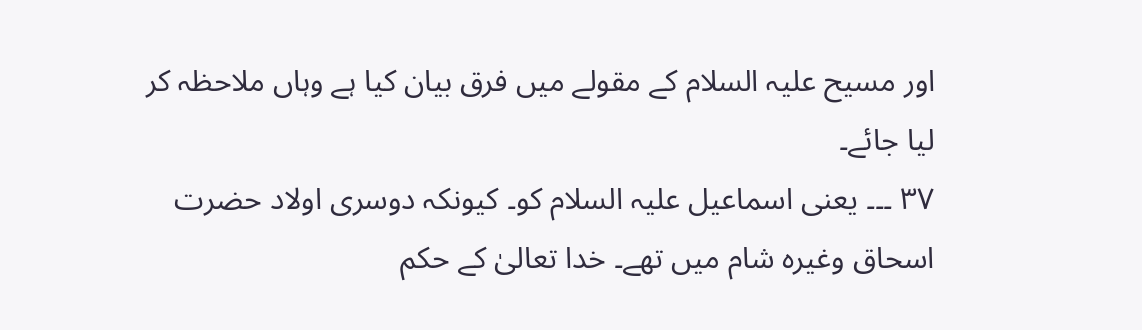اور مسیح علیہ السلام کے مقولے میں فرق بیان کیا ہے وہاں ملاحظہ کر لیا جائے۔
۳۷ ۔۔۔ یعنی اسماعیل علیہ السلام کو۔ کیونکہ دوسری اولاد حضرت اسحاق وغیرہ شام میں تھے۔ خدا تعالیٰ کے حکم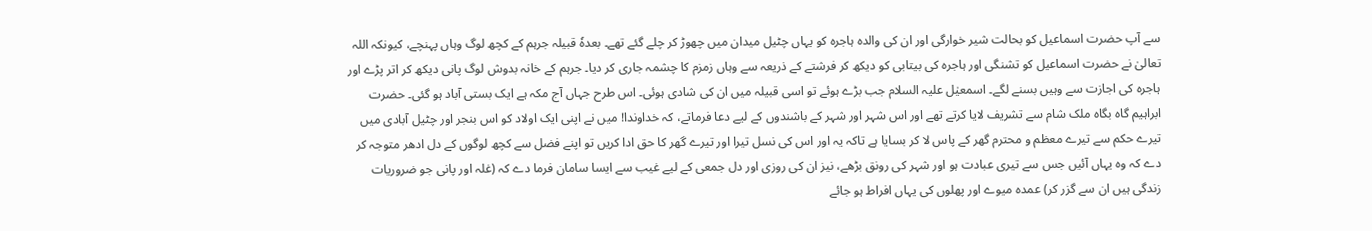سے آپ حضرت اسماعیل کو بحالت شیر خوارگی اور ان کی والدہ ہاجرہ کو یہاں چٹیل میدان میں چھوڑ کر چلے گئے تھے۔ بعدہٗ قبیلہ جرہم کے کچھ لوگ وہاں پہنچے، کیونکہ اللہ تعالیٰ نے حضرت اسماعیل کو تشنگی اور ہاجرہ کی بیتابی کو دیکھ کر فرشتے کے ذریعہ سے وہاں زمزم کا چشمہ جاری کر دیا۔ جرہم کے خانہ بدوش لوگ پانی دیکھ کر اتر پڑے اور ہاجرہ کی اجازت سے وہیں بسنے لگے۔ اسمعیٰل علیہ السلام جب بڑے ہوئے تو اسی قبیلہ میں ان کی شادی ہوئی۔ اس طرح جہاں آج مکہ ہے ایک بستی آباد ہو گئی۔ حضرت ابراہیم گاہ بگاہ ملک شام سے تشریف لایا کرتے تھے اور اس شہر اور شہر کے باشندوں کے لیے دعا فرماتے، کہ خداوندا! میں نے اپنی ایک اولاد کو اس بنجر اور چٹیل آبادی میں تیرے حکم سے تیرے معظم و محترم گھر کے پاس لا کر بسایا ہے تاکہ یہ اور اس کی نسل تیرا اور تیرے گھر کا حق ادا کریں تو اپنے فضل سے کچھ لوگوں کے دل ادھر متوجہ کر دے کہ وہ یہاں آئیں جس سے تیری عبادت ہو اور شہر کی رونق بڑھے، نیز ان کی روزی اور دل جمعی کے لیے غیب سے ایسا سامان فرما دے کہ (غلہ اور پانی جو ضروریات زندگی ہیں ان سے گزر کر) عمدہ میوے اور پھلوں کی یہاں افراط ہو جائے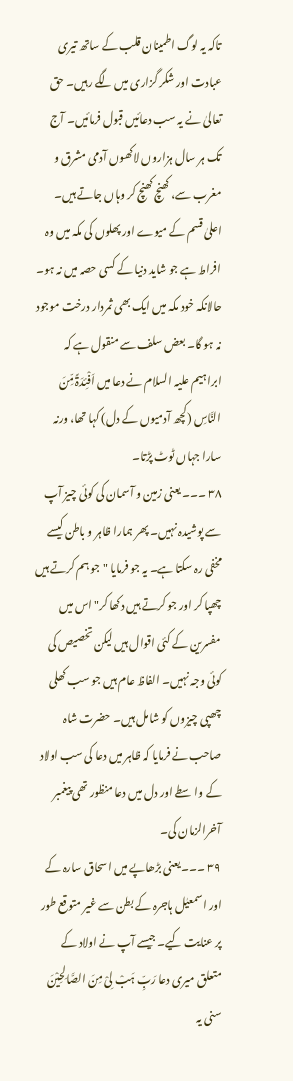تاکہ یہ لوگ اطمینان قلب کے ساتھ تیری عبادت اور شکر گزاری میں لگے رہیں۔ حق تعالیٰ نے یہ سب دعائیں قبول فرمائیں۔ آج تک ہر سال ہزاروں لاکھوں آدمی مشرق و مغرب سے، کھنچ کھنچ کر وہاں جاتے ہیں۔ اعلیٰ قسم کے میوے اور پھلوں کی مکہ میں وہ افراط ہے جو شاید دنیا کے کسی حصہ میں نہ ہو۔ حالانکہ خود مکہ میں ایک بھی ثمردار درخت موجود نہ ہو گا۔ بعض سلف سے منقول ہے کہ ابراہیم علیہ السلام نے دعا میں اَفْئِدَۃً مِّنَ النَّاسِ (کچھ آدمیوں کے دل) کہا تھا، ورنہ سارا جہاں ٹوٹ پڑتا۔
۳۸ ۔۔۔ یعنی زمین و آسمان کی کوئی چیز آپ سے پوشیدہ نہیں۔ پھر ہمارا ظاہر و باطن کیسے مخفی رہ سکتا ہے۔ یہ جو فرمایا "جو ہم کرتے ہیں چھپا کر اور جو کرتے ہیں دکھا کر" اس میں مفسرین کے کئی اقوال ہیں لیکن تخصیص کی کوئی وجہ نہیں۔ الفاظ عام ہیں جو سب کھلی چھپی چیزوں کو شامل ہیں۔ حضرت شاہ صاحب نے فرمایا کہ ظاہر میں دعا کی سب اولاد کے واسطے اور دل میں دعا منظور تھی پیغمبر آخرالزمان کی۔
۳۹ ۔۔۔ یعنی بڑھاپے میں اسحاق سارہ کے اور اسمعیٰل ہاجرہ کے بطن سے غیر متوقع طور پر عنایت کیے۔ جیسے آپ نے اولاد کے متعلق میری دعا رَبِّ ہَبْ لِیْ مِنَ الصَّالِحِیْنَ سنی یہ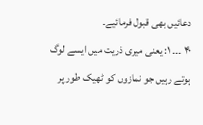دعائیں بھی قبول فرمائیے۔
۴۰ ۔۔۔ ۱: یعنی میری ذریت میں ایسے لوگ ہوتے رہیں جو نمازوں کو ٹھیک طور پر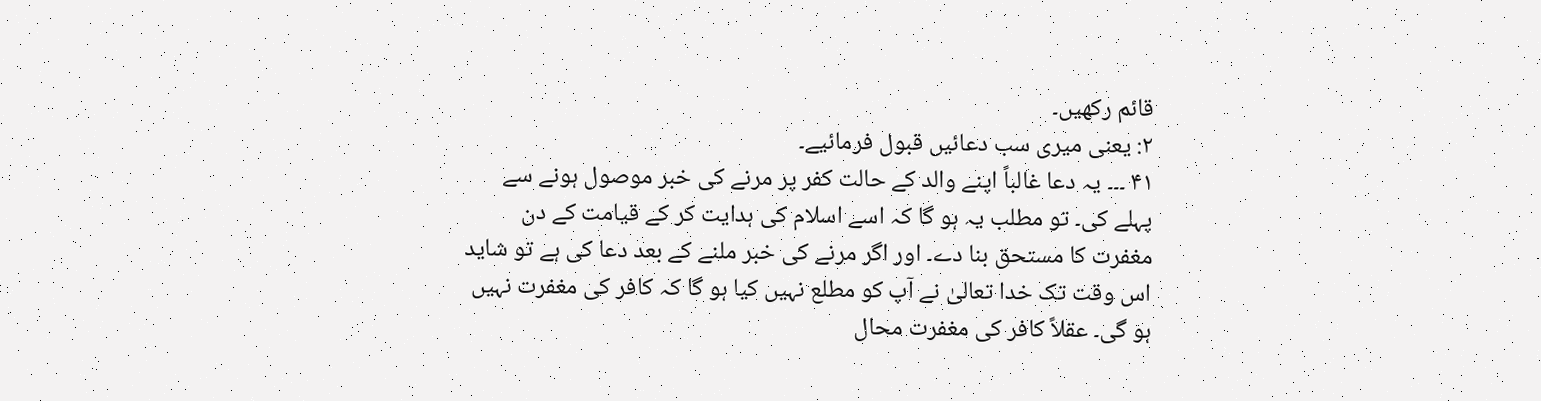قائم رکھیں۔
۲: یعنی میری سب دعائیں قبول فرمائیے۔
۴۱ ۔۔۔ یہ دعا غالباً اپنے والد کے حالت کفر پر مرنے کی خبر موصول ہونے سے پہلے کی۔ تو مطلب یہ ہو گا کہ اسے اسلام کی ہدایت کر کے قیامت کے دن مغفرت کا مستحق بنا دے۔ اور اگر مرنے کی خبر ملنے کے بعد دعا کی ہے تو شاید اس وقت تک خدا تعالیٰ نے آپ کو مطلع نہیں کیا ہو گا کہ کافر کی مغفرت نہیں ہو گی۔ عقلاً کافر کی مغفرت محال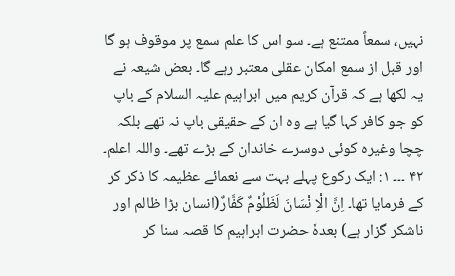نہیں، سمعاً ممتنع ہے۔ سو اس کا علم سمع پر موقوف ہو گا اور قبل از سمع امکان عقلی معتبر رہے گا۔ بعض شیعہ نے یہ لکھا ہے کہ قرآن کریم میں ابراہیم علیہ السلام کے باپ کو جو کافر کہا گیا ہے وہ ان کے حقیقی باپ نہ تھے بلکہ چچا وغیرہ کوئی دوسرے خاندان کے بڑے تھے۔ واللہ اعلم۔
۴۲ ۔۔۔ ۱: ایک رکوع پہلے بہت سے نعمائے عظیمہ کا ذکر کر کے فرمایا تھا۔ اِنَّ الْاِ نْسَانَ لَظَلُوْمٌ کَفَّارٌ(انسان بڑا ظالم اور ناشکر گزار ہے) بعدہٗ حضرت ابراہیم کا قصہ سنا کر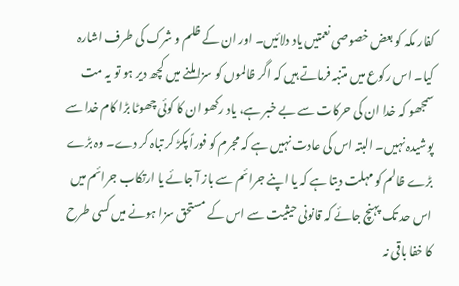کفار مکہ کو بعض خصوصی نعمتیں یاد دلائیں۔ اور ان کے ظلم و شرک کی طرف اشارہ کیا۔ اس رکوع میں متنبہ فرماتے ہیں کہ اگر ظالموں کو سزا ملنے میں کچھ دیر ہو تو یہ مت سمجھو کہ خدا ان کی حرکات سے بے خبر ہے، یاد رکھو ان کا کوئی چھوٹا بڑا کام خدا سے پوشیدہ نہیں۔ البتہ اس کی عادت نہیں ہے کہ مجرم کو فوراً پکڑ کر تباہ کر دے۔ وہ بڑے بڑے ظالم کو مہلت دیتا ہے کہ یا اپنے جرائم سے باز آ جائے یا ارتکاب جرائم میں اس حد تک پہنچ جائے کہ قانونی حیثیت سے اس کے مستحق سزا ہونے میں کسی طرح کا خفا باقی نہ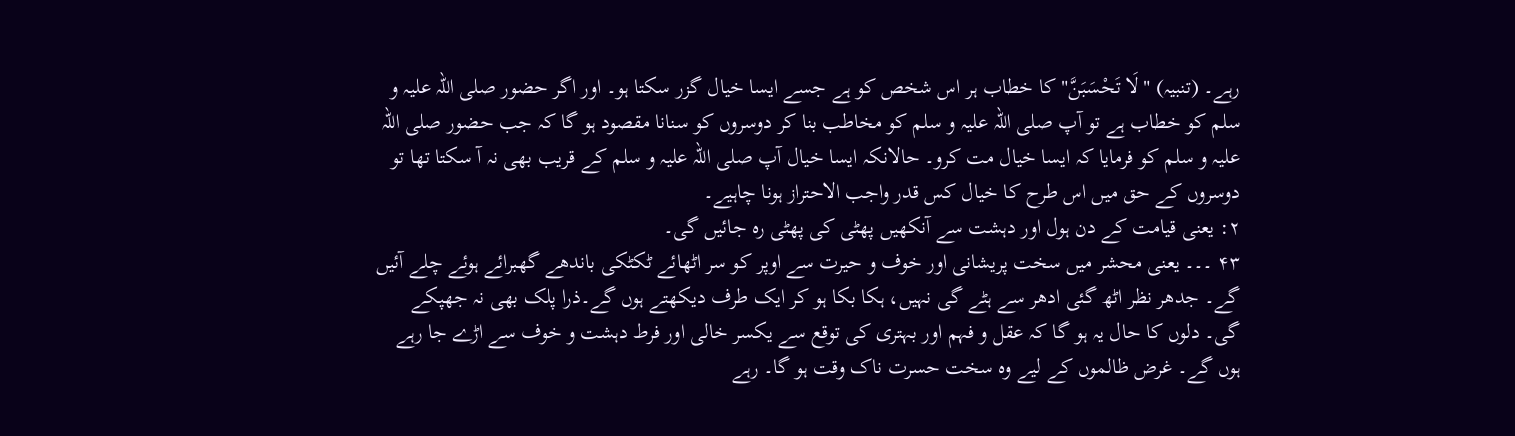رہے۔ (تنبیہ) "لَا تَحْسَبَنَّ" کا خطاب ہر اس شخص کو ہے جسے ایسا خیال گزر سکتا ہو۔ اور اگر حضور صلی اللہ علیہ و سلم کو خطاب ہے تو آپ صلی اللہ علیہ و سلم کو مخاطب بنا کر دوسروں کو سنانا مقصود ہو گا کہ جب حضور صلی اللہ علیہ و سلم کو فرمایا کہ ایسا خیال مت کرو۔ حالانکہ ایسا خیال آپ صلی اللہ علیہ و سلم کے قریب بھی نہ آ سکتا تھا تو دوسروں کے حق میں اس طرح کا خیال کس قدر واجب الاحتراز ہونا چاہیے۔
۲: یعنی قیامت کے دن ہول اور دہشت سے آنکھیں پھٹی کی پھٹی رہ جائیں گی۔
۴۳ ۔۔۔ یعنی محشر میں سخت پریشانی اور خوف و حیرت سے اوپر کو سر اٹھائے ٹکٹکی باندھے گھبرائے ہوئے چلے آئیں گے۔ جدھر نظر اٹھ گئی ادھر سے ہٹے گی نہیں، ہکا بکا ہو کر ایک طرف دیکھتے ہوں گے۔ذرا پلک بھی نہ جھپکے گی۔ دلوں کا حال یہ ہو گا کہ عقل و فہم اور بہتری کی توقع سے یکسر خالی اور فرط دہشت و خوف سے اڑے جا رہے ہوں گے۔ غرض ظالموں کے لیے وہ سخت حسرت ناک وقت ہو گا۔ رہے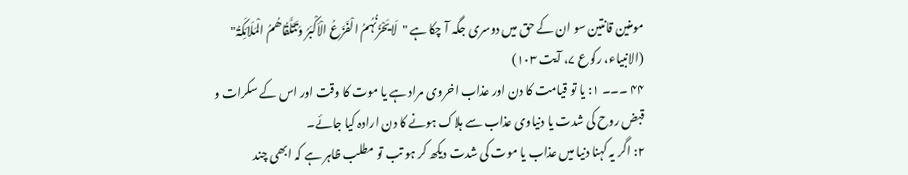مومنین قانتین سو ان کے حق میں دوسری جگہ آ چکا ہے "لَایَحْزُنُہُمُ الْفَزَعُ الْاَکْبَرُ وَتَتَلَّقُاھُمُ الْمَلَائِکَۃُ" (الانبیاء، رکوع ۷، آیت ۱۰۳)
۴۴ ۔۔۔ ۱: یا تو قیامت کا دن اور عذاب اخروی مراد ہے یا موت کا وقت اور اس کے سکرات و قبض روح کی شدت یا دنیاوی عذاب سے ہلاک ہونے کا دن ارادہ کیا جائے۔
۲: اگر یہ کہنا دنیا میں عذاب یا موت کی شدت دیکھ کر ہو تب تو مطلب ظاہر ہے کہ ابھی چند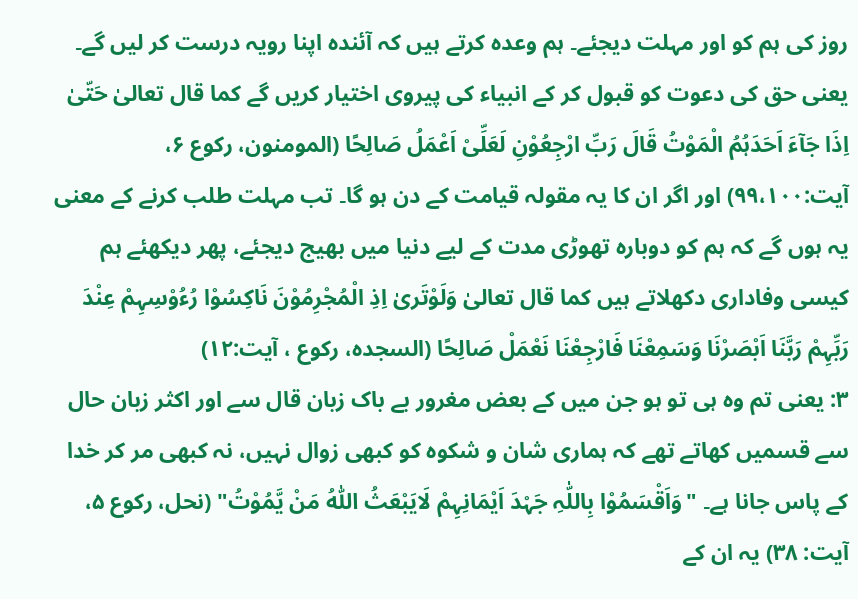روز کی ہم کو اور مہلت دیجئے۔ ہم وعدہ کرتے ہیں کہ آئندہ اپنا رویہ درست کر لیں گے۔ یعنی حق کی دعوت کو قبول کر کے انبیاء کی پیروی اختیار کریں گے کما قال تعالیٰ حَتّیٰ اِذَا جَآءَ اَحَدَہُمُ الْمَوْتُ قَالَ رَبِّ ارْجِعُوْنِ لَعَلِّیْ اَعْمَلُ صَالِحًا (المومنون، رکوع ۶، آیت:۹۹،۱۰۰) اور اگر ان کا یہ مقولہ قیامت کے دن ہو گا۔ تب مہلت طلب کرنے کے معنی یہ ہوں گے کہ ہم کو دوبارہ تھوڑی مدت کے لیے دنیا میں بھیج دیجئے، پھر دیکھئے ہم کیسی وفاداری دکھلاتے ہیں کما قال تعالیٰ وَلَوْتَریٰ اِذِ الْمُجْرِمُوْنَ نَاکِسُوْا رُءُوْسِہِمْ عِنْدَ رَبِّہِمْ رَبَّنَا اَبْصَرْنَا وَسَمِعْنَا فَارْجِعْنَا نَعْمَلْ صَالِحًا (السجدہ، رکوع ، آیت:۱٢)
۳: یعنی تم وہ ہی تو ہو جن میں کے بعض مغرور بے باک زبان قال سے اور اکثر زبان حال سے قسمیں کھاتے تھے کہ ہماری شان و شکوہ کو کبھی زوال نہیں، نہ کبھی مر کر خدا کے پاس جانا ہے۔ "وَاَقْسَمُوْا بِاللّٰہِ جَہْدَ اَیْمَانِہِمْ لَایَبْعَثُ اللّٰہُ مَنْ یَّمُوْتُ" (نحل، رکوع ۵، آیت: ۳۸) یہ ان کے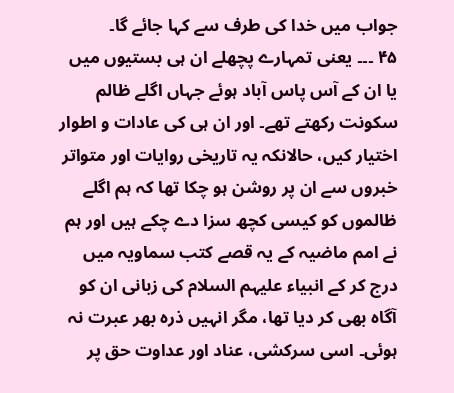جواب میں خدا کی طرف سے کہا جائے گا۔
۴۵ ۔۔۔ یعنی تمہارے پچھلے ان ہی بستیوں میں یا ان کے آس پاس آباد ہوئے جہاں اگلے ظالم سکونت رکھتے تھے۔ اور ان ہی کی عادات و اطوار اختیار کیں، حالانکہ یہ تاریخی روایات اور متواتر خبروں سے ان پر روشن ہو چکا تھا کہ ہم اگلے ظالموں کو کیسی کچھ سزا دے چکے ہیں اور ہم نے امم ماضیہ کے یہ قصے کتب سماویہ میں درج کر کے انبیاء علیہم السلام کی زبانی ان کو آگاہ بھی کر دیا تھا، مگر انہیں ذرہ بھر عبرت نہ ہوئی۔ اسی سرکشی، عناد اور عداوت حق پر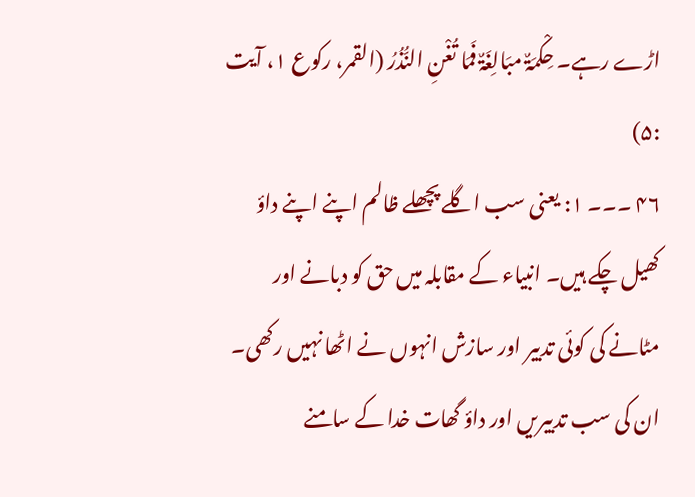اڑے رہے۔ حِکْمَۃٌ مبَالِغَۃٌ فَمَا تُغْنِ النُّذُرُ (القمر، رکوع ۱، آیت :۵)
۴۶ ۔۔۔ ۱: یعنی سب اگلے پچھلے ظالم اپنے اپنے داؤ کھیل چکے ہیں۔ انبیاء کے مقابلہ میں حق کو دبانے اور مٹانے کی کوئی تدبیر اور سازش انہوں نے اٹھا نہیں رکھی۔ ان کی سب تدبیریں اور داؤ گھات خدا کے سامنے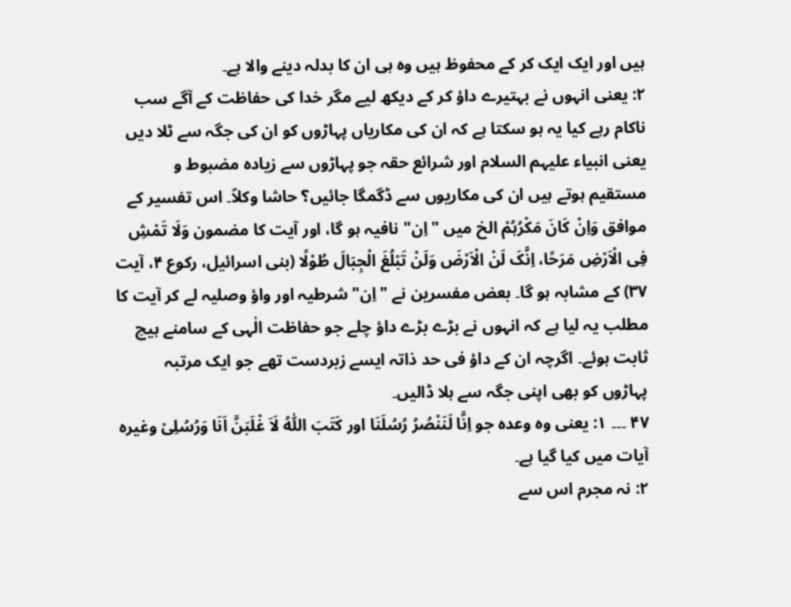ہیں اور ایک ایک کر کے محفوظ ہیں وہ ہی ان کا بدلہ دینے والا ہے۔
۲: یعنی انہوں نے بہتیرے داؤ کر کے دیکھ لیے مگر خدا کی حفاظت کے آگے سب ناکام رہے کیا یہ ہو سکتا ہے کہ ان کی مکاریاں پہاڑوں کو ان کی جگہ سے ٹلا دیں یعنی انبیاء علیہم السلام اور شرائع حقہ جو پہاڑوں سے زیادہ مضبوط و مستقیم ہوتے ہیں ان کی مکاریوں سے ڈگمگا جائیں؟ حاشا وکلاّ۔ اس تفسیر کے موافق وَاِنْ کَانَ مَکْرُہُمْ الخ میں "اِن" نافیہ ہو گا، اور آیت کا مضمون وَلَا تَمْشِ فِی الْاَرْضِ مَرَحًا، اِنَّکَ لَنْ الْاَرْضَ وَلَنْ تَبْلُغَ الْجِبَالَ طُوْلًا (بنی اسرائیل، رکوع ۴، آیت ۳۷) کے مشابہ ہو گا۔ بعض مفسرین نے "اِن" شرطیہ اور واؤ وصلیہ لے کر آیت کا مطلب یہ لیا ہے کہ انہوں نے بڑے بڑے داؤ چلے جو حفاظت الٰہی کے سامنے ہیچ ثابت ہوئے۔ اگرچہ ان کے داؤ فی حد ذاتہ ایسے زبردست تھے جو ایک مرتبہ پہاڑوں کو بھی اپنی جگہ سے ہلا ڈالیں۔
۴۷ ۔۔۔ ۱: یعنی وہ وعدہ جو اِنَّا لَنَنْصُرُ رُسُلَنَا اور کَتَبَ اللّٰہُ لَاَ غْلَبَنَّ اَنَا وَرُسُلِیْ وغیرہ آیات میں کیا گیا ہے۔
۲: نہ مجرم اس سے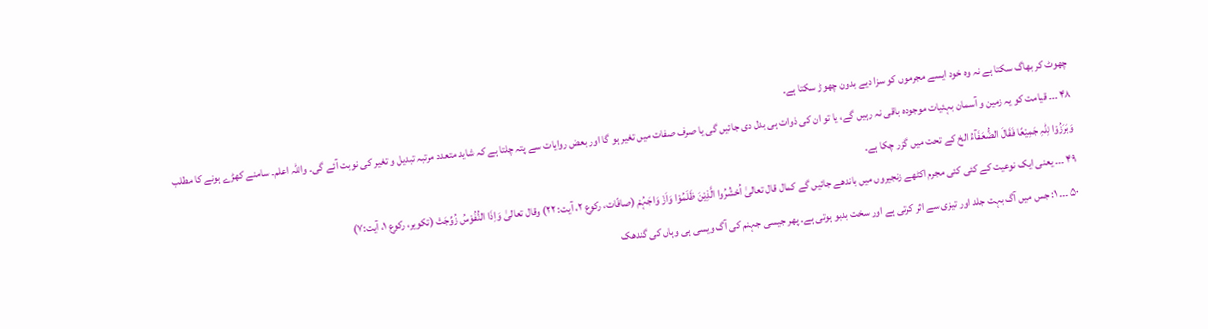چھوٹ کر بھاگ سکتا ہے نہ وہ خود ایسے مجرموں کو سزا دیے بدون چھوڑ سکتا ہے۔
۴۸ ۔۔۔ قیامت کو یہ زمین و آسمان بہئیات موجودہ باقی نہ رہیں گے، یا تو ان کی ذوات ہی بدل دی جائیں گی یا صرف صفات میں تغیر ہو گا اور بعض روایات سے پتہ چلتا ہے کہ شاید متعدد مرتبہ تبدیل و تغیر کی نوبت آئے گی۔ واللہ اعلم۔ سامنے کھڑے ہونے کا مطلب وَبَرَزُوْا لِلّٰہِ جَمِیْعًا فَقَالَ الضُّعَفَآءُ الخ کے تحت میں گزر چکا ہے۔
۴۹ ۔۔۔ یعنی ایک نوعیت کے کئی کئی مجرم اکٹھے زنجیروں میں باندھے جائیں گے کمال قال تعالیٰ اُحْشُرُوا الَّذِیْنَ ظَلَمُوْا وَاَزْ وَاجَہُمْ (صافّات، رکوع ٢، آیت: ٢٢) وقال تعالیٰ وَاِذَا النُّفُوْسُ زُوِّجَتْ (تکویر، رکوع ۱، آیت:۷)
۵۰ ۔۔۔ ۱: جس میں آگ بہت جلد اور تیزی سے اثر کرتی ہے اور سخت بدبو ہوتی ہے۔ پھر جیسی جہنم کی آگ ویسی ہی وہاں کی گندھک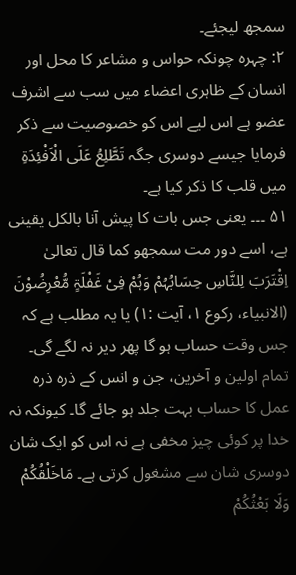سمجھ لیجئے۔
۲: چہرہ چونکہ حواس و مشاعر کا محل اور انسان کے ظاہری اعضاء میں سب سے اشرف عضو ہے اس لیے اس کو خصوصیت سے ذکر فرمایا جیسے دوسری جگہ تَطَّلِعُ عَلَی الْاَفْئِدَۃِ میں قلب کا ذکر کیا ہے۔
۵۱ ۔۔۔ یعنی جس بات کا پیش آنا بالکل یقینی ہے، اسے دور مت سمجھو کما قال تعالیٰ اِقْتَرَبَ لِلنَّاسِ حِسَابُہُمْ وَہُمْ فِیْ غَفْلَۃٍ مُّعْرِضُوْنَ (الانبیاء، رکوع ۱، آیت :۱) یا یہ مطلب ہے کہ جس وقت حساب ہو گا پھر دیر نہ لگے گی۔ تمام اولین و آخرین، جن و انس کے ذرہ ذرہ عمل کا حساب بہت جلد ہو جائے گا۔ کیونکہ نہ خدا پر کوئی چیز مخفی ہے نہ اس کو ایک شان دوسری شان سے مشغول کرتی ہے۔ مَاخَلْقُکُمْ وَلَا بَعْثُکُمْ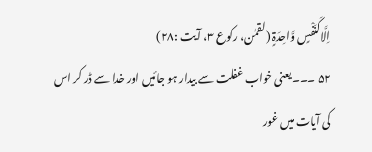اِلَّاکَنَفْسٍ وَّاحِدَۃٍ (لقمٰن، رکوع ۳، آیت :٢۸)
۵۲ ۔۔۔یعنی خواب غفلت سے بیدار ہو جائیں اور خدا سے ڈر کر اس کی آیات میں غور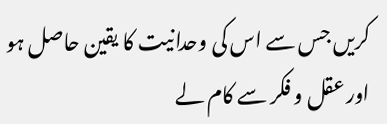کریں جس سے اس کی وحدانیت کا یقین حاصل ہو اور عقل و فکر سے کام لے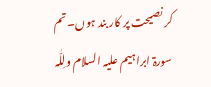کر نصیحت پر کار بند ہوں۔ تم سورۃ ابراہیم علیہ السلام ولِلّٰہ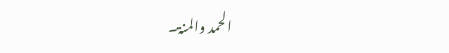الحمد والمنۃ۔